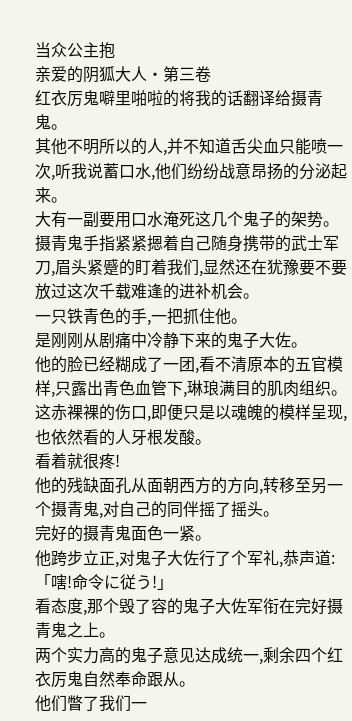当众公主抱
亲爱的阴狐大人·第三卷
红衣厉鬼噼里啪啦的将我的话翻译给摄青鬼。
其他不明所以的人,并不知道舌尖血只能喷一次,听我说蓄口水,他们纷纷战意昂扬的分泌起来。
大有一副要用口水淹死这几个鬼子的架势。
摄青鬼手指紧紧摁着自己随身携带的武士军刀,眉头紧蹙的盯着我们,显然还在犹豫要不要放过这次千载难逢的进补机会。
一只铁青色的手,一把抓住他。
是刚刚从剧痛中冷静下来的鬼子大佐。
他的脸已经糊成了一团,看不清原本的五官模样,只露出青色血管下,琳琅满目的肌肉组织。
这赤裸裸的伤口,即便只是以魂魄的模样呈现,也依然看的人牙根发酸。
看着就很疼!
他的残缺面孔从面朝西方的方向,转移至另一个摄青鬼,对自己的同伴摇了摇头。
完好的摄青鬼面色一紧。
他跨步立正,对鬼子大佐行了个军礼,恭声道:「嗐!命令に従う!」
看态度,那个毁了容的鬼子大佐军衔在完好摄青鬼之上。
两个实力高的鬼子意见达成统一,剩余四个红衣厉鬼自然奉命跟从。
他们瞥了我们一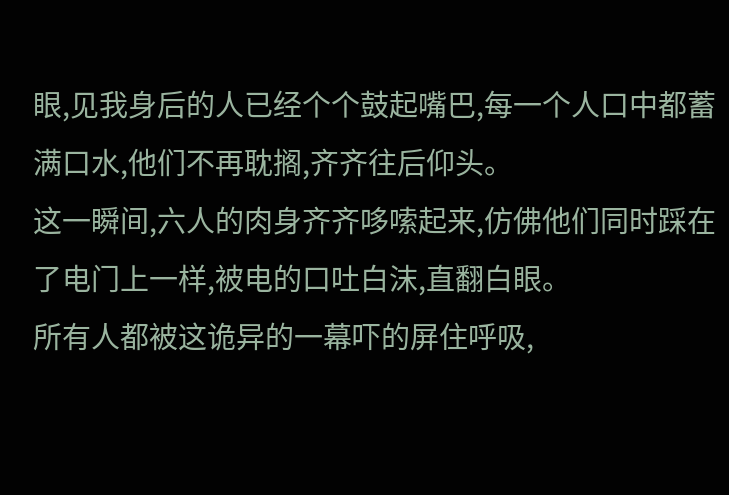眼,见我身后的人已经个个鼓起嘴巴,每一个人口中都蓄满口水,他们不再耽搁,齐齐往后仰头。
这一瞬间,六人的肉身齐齐哆嗦起来,仿佛他们同时踩在了电门上一样,被电的口吐白沫,直翻白眼。
所有人都被这诡异的一幕吓的屏住呼吸,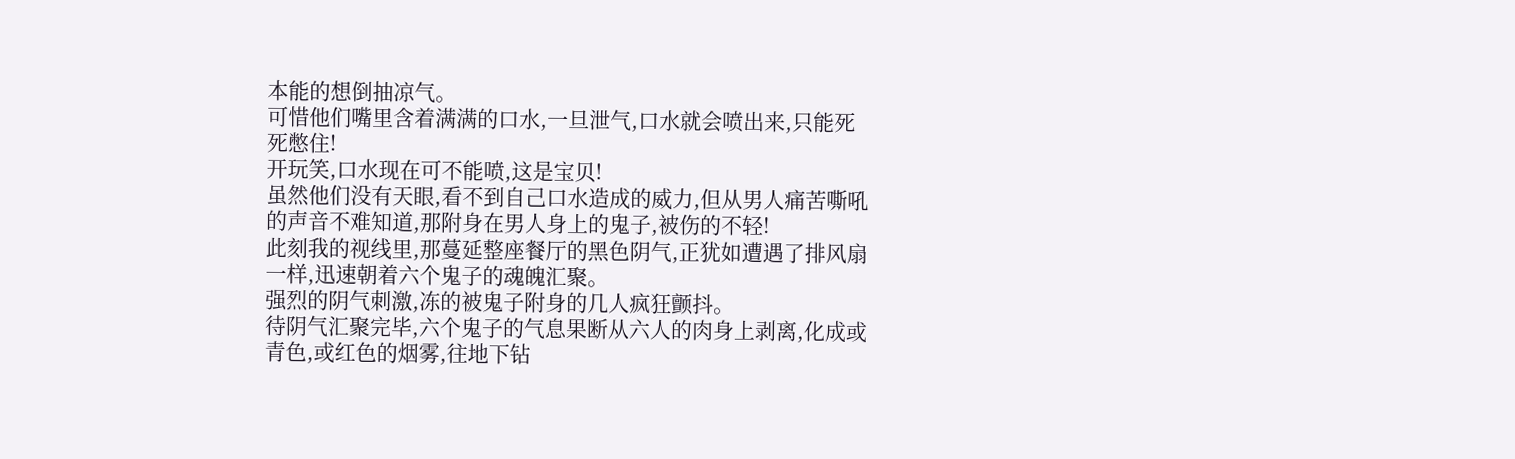本能的想倒抽凉气。
可惜他们嘴里含着满满的口水,一旦泄气,口水就会喷出来,只能死死憋住!
开玩笑,口水现在可不能喷,这是宝贝!
虽然他们没有天眼,看不到自己口水造成的威力,但从男人痛苦嘶吼的声音不难知道,那附身在男人身上的鬼子,被伤的不轻!
此刻我的视线里,那蔓延整座餐厅的黑色阴气,正犹如遭遇了排风扇一样,迅速朝着六个鬼子的魂魄汇聚。
强烈的阴气刺激,冻的被鬼子附身的几人疯狂颤抖。
待阴气汇聚完毕,六个鬼子的气息果断从六人的肉身上剥离,化成或青色,或红色的烟雾,往地下钻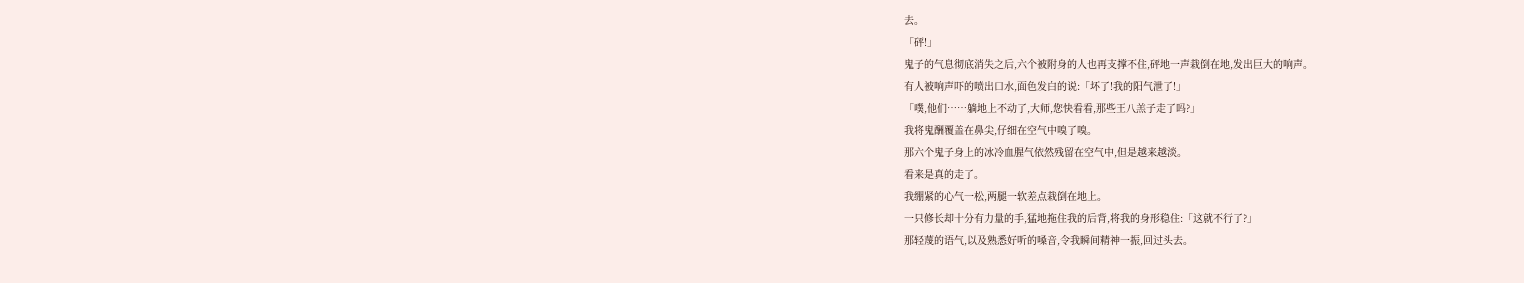去。
「砰!」
鬼子的气息彻底消失之后,六个被附身的人也再支撑不住,砰地一声栽倒在地,发出巨大的响声。
有人被响声吓的喷出口水,面色发白的说:「坏了!我的阳气泄了!」
「噗,他们……躺地上不动了,大师,您快看看,那些王八羔子走了吗?」
我将鬼酬覆盖在鼻尖,仔细在空气中嗅了嗅。
那六个鬼子身上的冰冷血腥气依然残留在空气中,但是越来越淡。
看来是真的走了。
我绷紧的心气一松,两腿一软差点栽倒在地上。
一只修长却十分有力量的手,猛地拖住我的后背,将我的身形稳住:「这就不行了?」
那轻蔑的语气,以及熟悉好听的嗓音,令我瞬间精神一振,回过头去。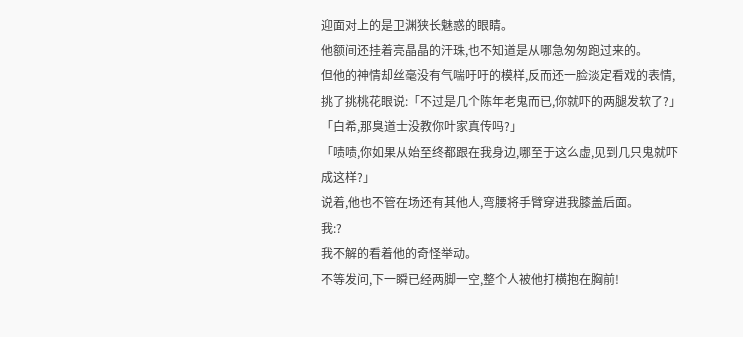迎面对上的是卫渊狭长魅惑的眼睛。
他额间还挂着亮晶晶的汗珠,也不知道是从哪急匆匆跑过来的。
但他的神情却丝毫没有气喘吁吁的模样,反而还一脸淡定看戏的表情,挑了挑桃花眼说:「不过是几个陈年老鬼而已,你就吓的两腿发软了?」
「白希,那臭道士没教你叶家真传吗?」
「啧啧,你如果从始至终都跟在我身边,哪至于这么虚,见到几只鬼就吓成这样?」
说着,他也不管在场还有其他人,弯腰将手臂穿进我膝盖后面。
我:?
我不解的看着他的奇怪举动。
不等发问,下一瞬已经两脚一空,整个人被他打横抱在胸前!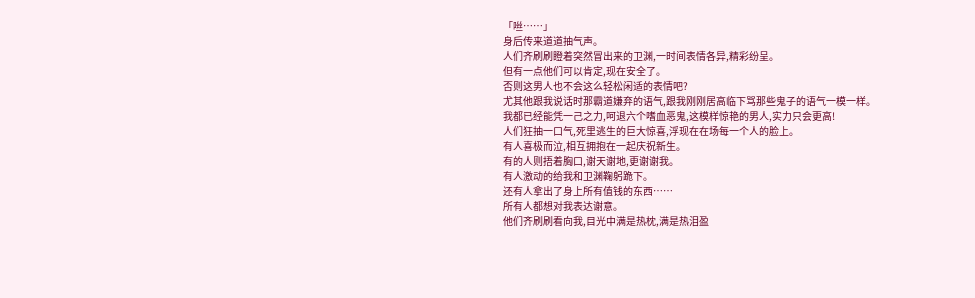「咝……」
身后传来道道抽气声。
人们齐刷刷瞪着突然冒出来的卫渊,一时间表情各异,精彩纷呈。
但有一点他们可以肯定,现在安全了。
否则这男人也不会这么轻松闲适的表情吧?
尤其他跟我说话时那霸道嫌弃的语气,跟我刚刚居高临下骂那些鬼子的语气一模一样。
我都已经能凭一己之力,呵退六个嗜血恶鬼,这模样惊艳的男人,实力只会更高!
人们狂抽一口气,死里逃生的巨大惊喜,浮现在在场每一个人的脸上。
有人喜极而泣,相互拥抱在一起庆祝新生。
有的人则捂着胸口,谢天谢地,更谢谢我。
有人激动的给我和卫渊鞠躬跪下。
还有人拿出了身上所有值钱的东西……
所有人都想对我表达谢意。
他们齐刷刷看向我,目光中满是热枕,满是热泪盈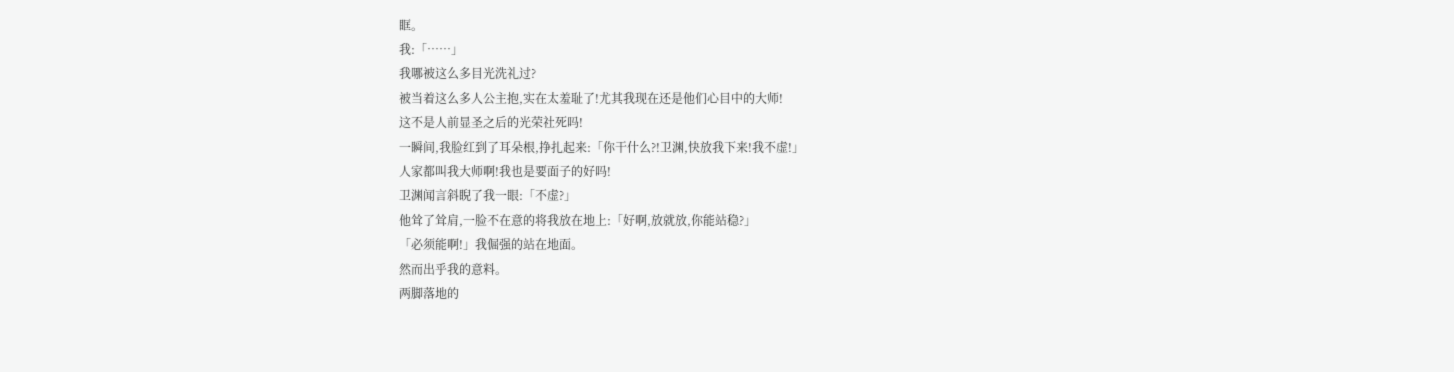眶。
我:「……」
我哪被这么多目光洗礼过?
被当着这么多人公主抱,实在太羞耻了!尤其我现在还是他们心目中的大师!
这不是人前显圣之后的光荣社死吗!
一瞬间,我脸红到了耳朵根,挣扎起来:「你干什么?!卫渊,快放我下来!我不虚!」
人家都叫我大师啊!我也是要面子的好吗!
卫渊闻言斜睨了我一眼:「不虚?」
他耸了耸肩,一脸不在意的将我放在地上:「好啊,放就放,你能站稳?」
「必须能啊!」我倔强的站在地面。
然而出乎我的意料。
两脚落地的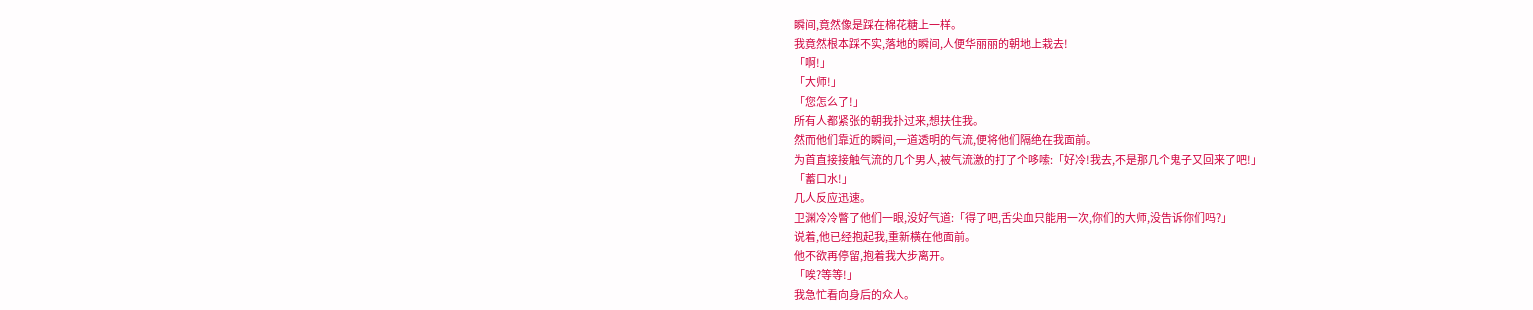瞬间,竟然像是踩在棉花糖上一样。
我竟然根本踩不实,落地的瞬间,人便华丽丽的朝地上栽去!
「啊!」
「大师!」
「您怎么了!」
所有人都紧张的朝我扑过来,想扶住我。
然而他们靠近的瞬间,一道透明的气流,便将他们隔绝在我面前。
为首直接接触气流的几个男人,被气流激的打了个哆嗦:「好冷!我去,不是那几个鬼子又回来了吧!」
「蓄口水!」
几人反应迅速。
卫渊冷冷瞥了他们一眼,没好气道:「得了吧,舌尖血只能用一次,你们的大师,没告诉你们吗?」
说着,他已经抱起我,重新横在他面前。
他不欲再停留,抱着我大步离开。
「唉?等等!」
我急忙看向身后的众人。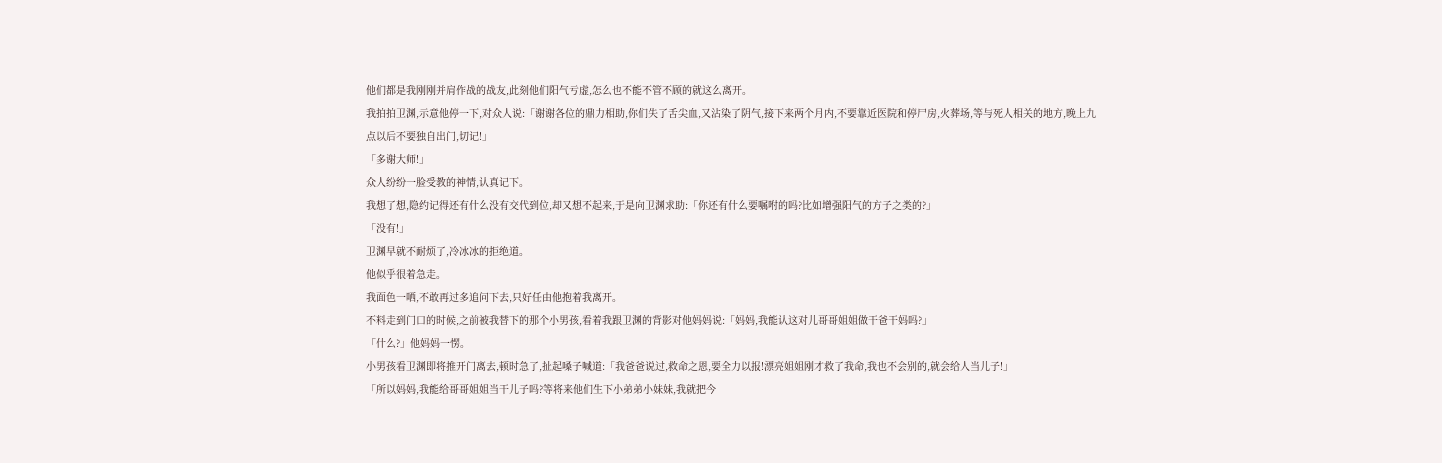他们都是我刚刚并肩作战的战友,此刻他们阳气亏虚,怎么也不能不管不顾的就这么离开。
我拍拍卫渊,示意他停一下,对众人说:「谢谢各位的鼎力相助,你们失了舌尖血,又沾染了阴气,接下来两个月内,不要靠近医院和停尸房,火葬场,等与死人相关的地方,晚上九点以后不要独自出门,切记!」
「多谢大师!」
众人纷纷一脸受教的神情,认真记下。
我想了想,隐约记得还有什么没有交代到位,却又想不起来,于是向卫渊求助:「你还有什么要嘱咐的吗?比如增强阳气的方子之类的?」
「没有!」
卫渊早就不耐烦了,冷冰冰的拒绝道。
他似乎很着急走。
我面色一哂,不敢再过多追问下去,只好任由他抱着我离开。
不料走到门口的时候,之前被我替下的那个小男孩,看着我跟卫渊的背影对他妈妈说:「妈妈,我能认这对儿哥哥姐姐做干爸干妈吗?」
「什么?」他妈妈一愣。
小男孩看卫渊即将推开门离去,顿时急了,扯起嗓子喊道:「我爸爸说过,救命之恩,要全力以报!漂亮姐姐刚才救了我命,我也不会别的,就会给人当儿子!」
「所以妈妈,我能给哥哥姐姐当干儿子吗?等将来他们生下小弟弟小妹妹,我就把今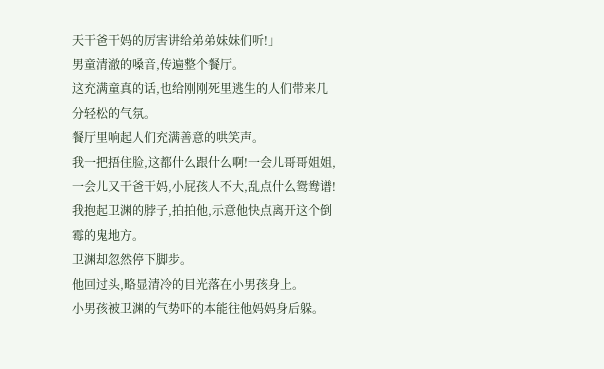天干爸干妈的厉害讲给弟弟妹妹们听!」
男童清澈的嗓音,传遍整个餐厅。
这充满童真的话,也给刚刚死里逃生的人们带来几分轻松的气氛。
餐厅里响起人们充满善意的哄笑声。
我一把捂住脸,这都什么跟什么啊!一会儿哥哥姐姐,一会儿又干爸干妈,小屁孩人不大,乱点什么鸳鸯谱!
我抱起卫渊的脖子,拍拍他,示意他快点离开这个倒霉的鬼地方。
卫渊却忽然停下脚步。
他回过头,略显清冷的目光落在小男孩身上。
小男孩被卫渊的气势吓的本能往他妈妈身后躲。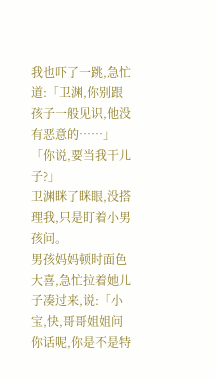我也吓了一跳,急忙道:「卫渊,你别跟孩子一般见识,他没有恶意的……」
「你说,要当我干儿子?」
卫渊眯了眯眼,没搭理我,只是盯着小男孩问。
男孩妈妈顿时面色大喜,急忙拉着她儿子凑过来,说:「小宝,快,哥哥姐姐问你话呢,你是不是特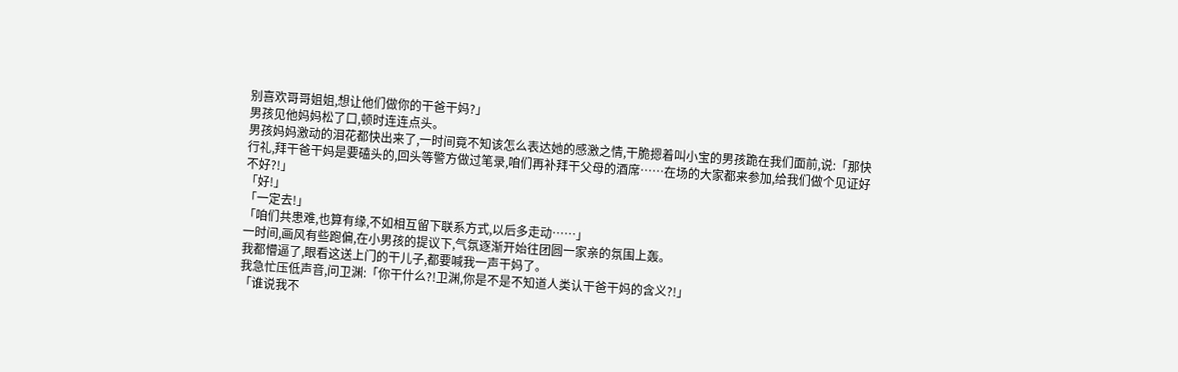别喜欢哥哥姐姐,想让他们做你的干爸干妈?」
男孩见他妈妈松了口,顿时连连点头。
男孩妈妈激动的泪花都快出来了,一时间竟不知该怎么表达她的感激之情,干脆摁着叫小宝的男孩跪在我们面前,说:「那快行礼,拜干爸干妈是要磕头的,回头等警方做过笔录,咱们再补拜干父母的酒席……在场的大家都来参加,给我们做个见证好不好?!」
「好!」
「一定去!」
「咱们共患难,也算有缘,不如相互留下联系方式,以后多走动……」
一时间,画风有些跑偏,在小男孩的提议下,气氛逐渐开始往团圆一家亲的氛围上轰。
我都懵逼了,眼看这送上门的干儿子,都要喊我一声干妈了。
我急忙压低声音,问卫渊:「你干什么?!卫渊,你是不是不知道人类认干爸干妈的含义?!」
「谁说我不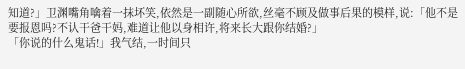知道?」卫渊嘴角噙着一抹坏笑,依然是一副随心所欲,丝毫不顾及做事后果的模样,说:「他不是要报恩吗?不认干爸干妈,难道让他以身相许,将来长大跟你结婚?」
「你说的什么鬼话!」我气结,一时间只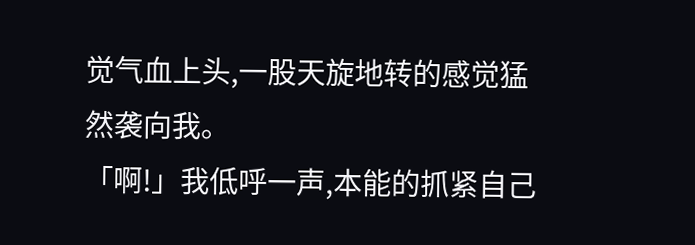觉气血上头,一股天旋地转的感觉猛然袭向我。
「啊!」我低呼一声,本能的抓紧自己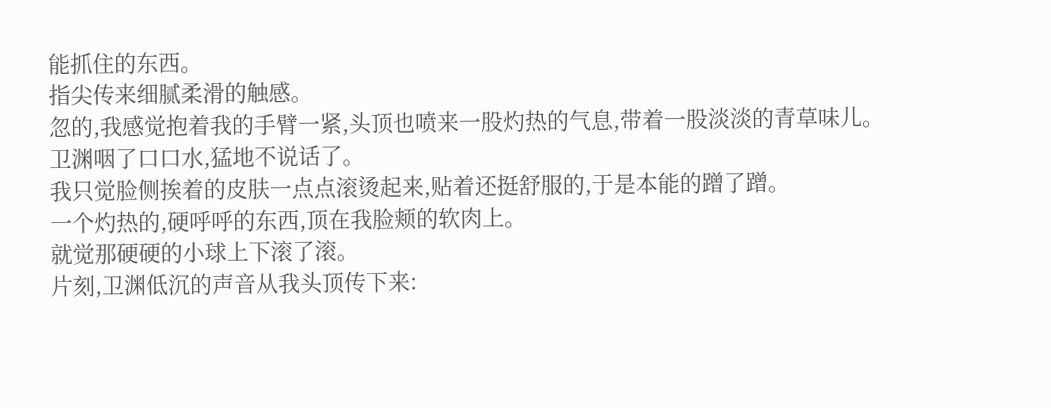能抓住的东西。
指尖传来细腻柔滑的触感。
忽的,我感觉抱着我的手臂一紧,头顶也喷来一股灼热的气息,带着一股淡淡的青草味儿。
卫渊咽了口口水,猛地不说话了。
我只觉脸侧挨着的皮肤一点点滚烫起来,贴着还挺舒服的,于是本能的蹭了蹭。
一个灼热的,硬呼呼的东西,顶在我脸颊的软肉上。
就觉那硬硬的小球上下滚了滚。
片刻,卫渊低沉的声音从我头顶传下来: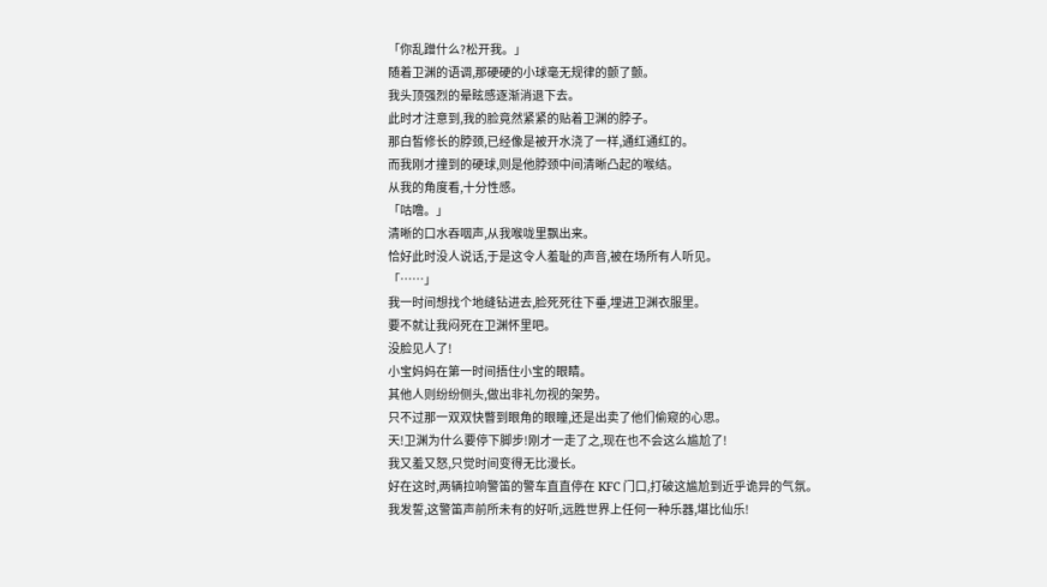「你乱蹭什么?松开我。」
随着卫渊的语调,那硬硬的小球毫无规律的颤了颤。
我头顶强烈的晕眩感逐渐消退下去。
此时才注意到,我的脸竟然紧紧的贴着卫渊的脖子。
那白皙修长的脖颈,已经像是被开水浇了一样,通红通红的。
而我刚才撞到的硬球,则是他脖颈中间清晰凸起的喉结。
从我的角度看,十分性感。
「咕噜。」
清晰的口水吞咽声,从我喉咙里飘出来。
恰好此时没人说话,于是这令人羞耻的声音,被在场所有人听见。
「……」
我一时间想找个地缝钻进去,脸死死往下垂,埋进卫渊衣服里。
要不就让我闷死在卫渊怀里吧。
没脸见人了!
小宝妈妈在第一时间捂住小宝的眼睛。
其他人则纷纷侧头,做出非礼勿视的架势。
只不过那一双双快瞥到眼角的眼瞳,还是出卖了他们偷窥的心思。
天!卫渊为什么要停下脚步!刚才一走了之,现在也不会这么尴尬了!
我又羞又怒,只觉时间变得无比漫长。
好在这时,两辆拉响警笛的警车直直停在 KFC 门口,打破这尴尬到近乎诡异的气氛。
我发誓,这警笛声前所未有的好听,远胜世界上任何一种乐器,堪比仙乐!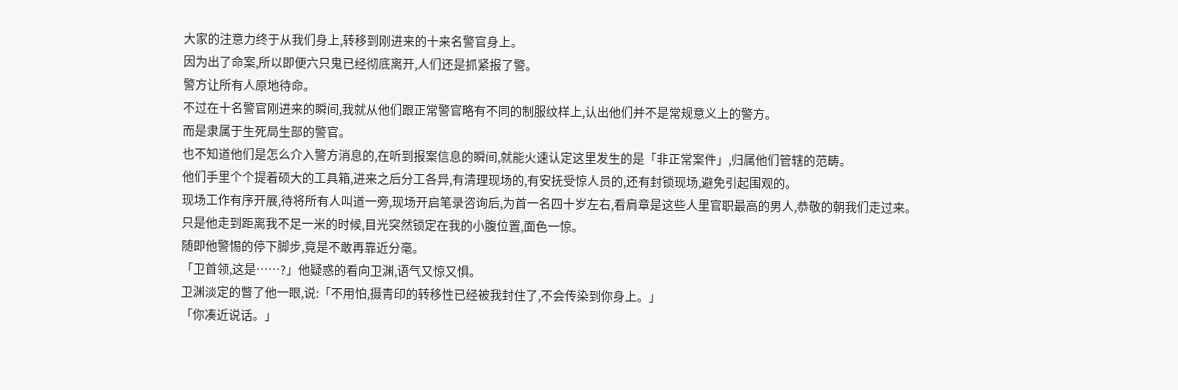大家的注意力终于从我们身上,转移到刚进来的十来名警官身上。
因为出了命案,所以即便六只鬼已经彻底离开,人们还是抓紧报了警。
警方让所有人原地待命。
不过在十名警官刚进来的瞬间,我就从他们跟正常警官略有不同的制服纹样上,认出他们并不是常规意义上的警方。
而是隶属于生死局生部的警官。
也不知道他们是怎么介入警方消息的,在听到报案信息的瞬间,就能火速认定这里发生的是「非正常案件」,归属他们管辖的范畴。
他们手里个个提着硕大的工具箱,进来之后分工各异,有清理现场的,有安抚受惊人员的,还有封锁现场,避免引起围观的。
现场工作有序开展,待将所有人叫道一旁,现场开启笔录咨询后,为首一名四十岁左右,看肩章是这些人里官职最高的男人,恭敬的朝我们走过来。
只是他走到距离我不足一米的时候,目光突然锁定在我的小腹位置,面色一惊。
随即他警惕的停下脚步,竟是不敢再靠近分毫。
「卫首领,这是……?」他疑惑的看向卫渊,语气又惊又惧。
卫渊淡定的瞥了他一眼,说:「不用怕,摄青印的转移性已经被我封住了,不会传染到你身上。」
「你凑近说话。」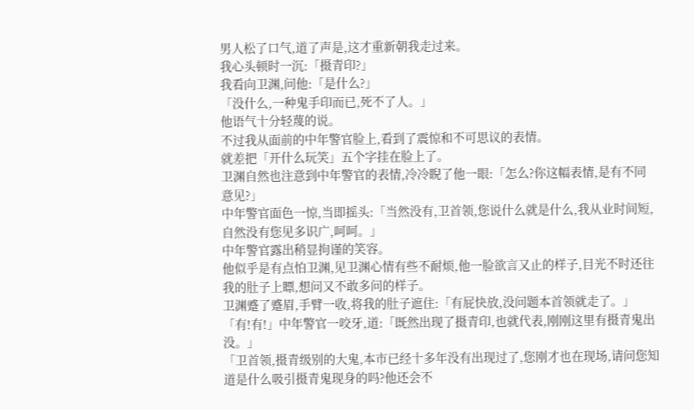男人松了口气,道了声是,这才重新朝我走过来。
我心头顿时一沉:「摄青印?」
我看向卫渊,问他:「是什么?」
「没什么,一种鬼手印而已,死不了人。」
他语气十分轻蔑的说。
不过我从面前的中年警官脸上,看到了震惊和不可思议的表情。
就差把「开什么玩笑」五个字挂在脸上了。
卫渊自然也注意到中年警官的表情,冷冷睨了他一眼:「怎么?你这幅表情,是有不同意见?」
中年警官面色一惊,当即摇头:「当然没有,卫首领,您说什么就是什么,我从业时间短,自然没有您见多识广,呵呵。」
中年警官露出稍显拘谨的笑容。
他似乎是有点怕卫渊,见卫渊心情有些不耐烦,他一脸欲言又止的样子,目光不时还往我的肚子上瞟,想问又不敢多问的样子。
卫渊蹙了蹙眉,手臂一收,将我的肚子遮住:「有屁快放,没问题本首领就走了。」
「有!有!」中年警官一咬牙,道:「既然出现了摄青印,也就代表,刚刚这里有摄青鬼出没。」
「卫首领,摄青级别的大鬼,本市已经十多年没有出现过了,您刚才也在现场,请问您知道是什么吸引摄青鬼现身的吗?他还会不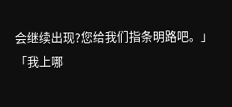会继续出现?您给我们指条明路吧。」
「我上哪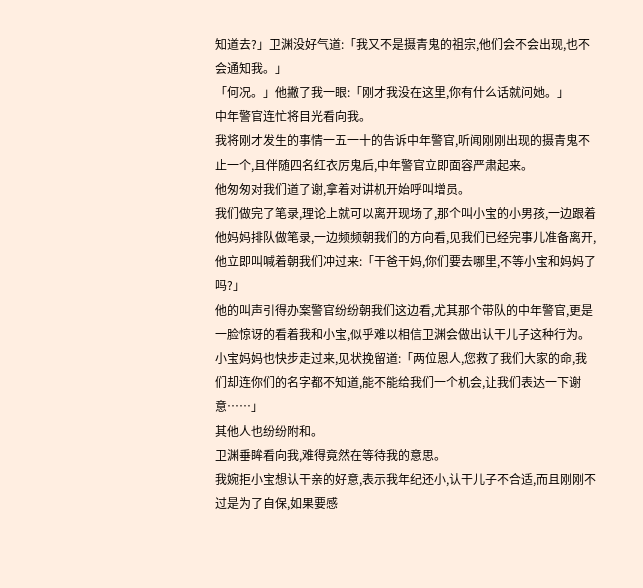知道去?」卫渊没好气道:「我又不是摄青鬼的祖宗,他们会不会出现,也不会通知我。」
「何况。」他撇了我一眼:「刚才我没在这里,你有什么话就问她。」
中年警官连忙将目光看向我。
我将刚才发生的事情一五一十的告诉中年警官,听闻刚刚出现的摄青鬼不止一个,且伴随四名红衣厉鬼后,中年警官立即面容严肃起来。
他匆匆对我们道了谢,拿着对讲机开始呼叫增员。
我们做完了笔录,理论上就可以离开现场了,那个叫小宝的小男孩,一边跟着他妈妈排队做笔录,一边频频朝我们的方向看,见我们已经完事儿准备离开,他立即叫喊着朝我们冲过来:「干爸干妈,你们要去哪里,不等小宝和妈妈了吗?」
他的叫声引得办案警官纷纷朝我们这边看,尤其那个带队的中年警官,更是一脸惊讶的看着我和小宝,似乎难以相信卫渊会做出认干儿子这种行为。
小宝妈妈也快步走过来,见状挽留道:「两位恩人,您救了我们大家的命,我们却连你们的名字都不知道,能不能给我们一个机会,让我们表达一下谢意……」
其他人也纷纷附和。
卫渊垂眸看向我,难得竟然在等待我的意思。
我婉拒小宝想认干亲的好意,表示我年纪还小,认干儿子不合适,而且刚刚不过是为了自保,如果要感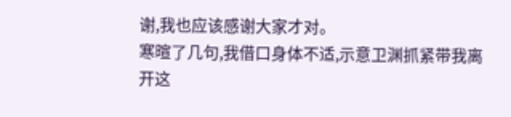谢,我也应该感谢大家才对。
寒暄了几句,我借口身体不适,示意卫渊抓紧带我离开这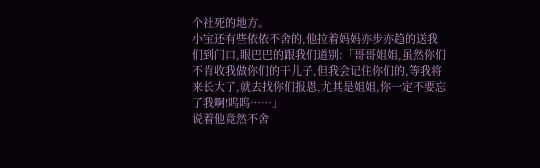个社死的地方。
小宝还有些依依不舍的,他拉着妈妈亦步亦趋的送我们到门口,眼巴巴的跟我们道别:「哥哥姐姐,虽然你们不肯收我做你们的干儿子,但我会记住你们的,等我将来长大了,就去找你们报恩,尤其是姐姐,你一定不要忘了我啊!呜呜……」
说着他竟然不舍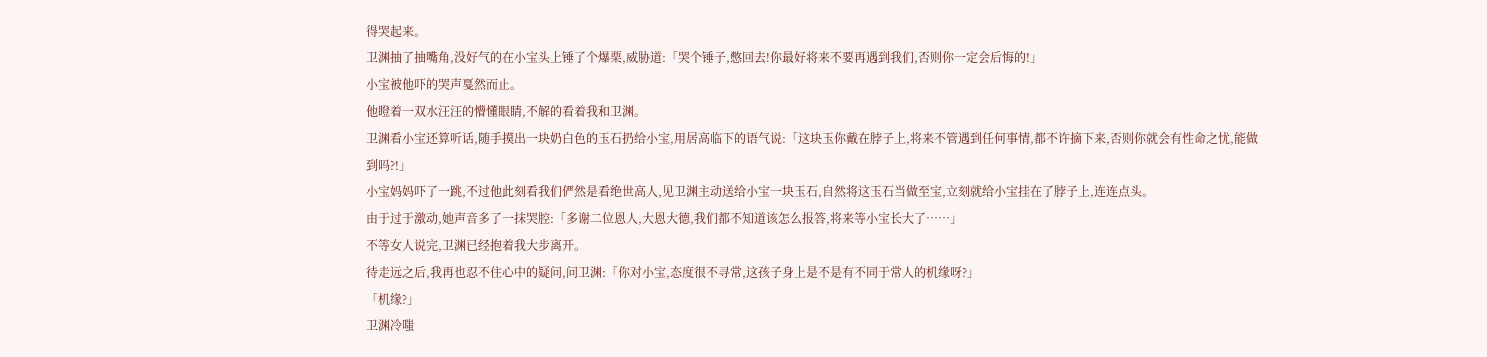得哭起来。
卫渊抽了抽嘴角,没好气的在小宝头上锤了个爆栗,威胁道:「哭个锤子,憋回去!你最好将来不要再遇到我们,否则你一定会后悔的!」
小宝被他吓的哭声戛然而止。
他瞪着一双水汪汪的懵懂眼睛,不解的看着我和卫渊。
卫渊看小宝还算听话,随手摸出一块奶白色的玉石扔给小宝,用居高临下的语气说:「这块玉你戴在脖子上,将来不管遇到任何事情,都不许摘下来,否则你就会有性命之忧,能做到吗?!」
小宝妈妈吓了一跳,不过他此刻看我们俨然是看绝世高人,见卫渊主动送给小宝一块玉石,自然将这玉石当做至宝,立刻就给小宝挂在了脖子上,连连点头。
由于过于激动,她声音多了一抹哭腔:「多谢二位恩人,大恩大德,我们都不知道该怎么报答,将来等小宝长大了……」
不等女人说完,卫渊已经抱着我大步离开。
待走远之后,我再也忍不住心中的疑问,问卫渊:「你对小宝,态度很不寻常,这孩子身上是不是有不同于常人的机缘呀?」
「机缘?」
卫渊冷嗤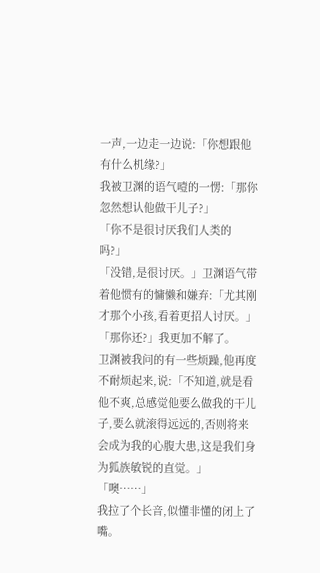一声,一边走一边说:「你想跟他有什么机缘?」
我被卫渊的语气噎的一愣:「那你忽然想认他做干儿子?」
「你不是很讨厌我们人类的吗?」
「没错,是很讨厌。」卫渊语气带着他惯有的慵懒和嫌弃:「尤其刚才那个小孩,看着更招人讨厌。」
「那你还?」我更加不解了。
卫渊被我问的有一些烦躁,他再度不耐烦起来,说:「不知道,就是看他不爽,总感觉他要么做我的干儿子,要么就滚得远远的,否则将来会成为我的心腹大患,这是我们身为狐族敏锐的直觉。」
「噢……」
我拉了个长音,似懂非懂的闭上了嘴。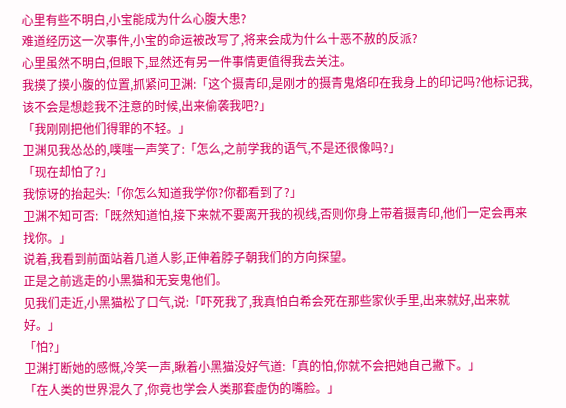心里有些不明白,小宝能成为什么心腹大患?
难道经历这一次事件,小宝的命运被改写了,将来会成为什么十恶不赦的反派?
心里虽然不明白,但眼下,显然还有另一件事情更值得我去关注。
我摸了摸小腹的位置,抓紧问卫渊:「这个摄青印,是刚才的摄青鬼烙印在我身上的印记吗?他标记我,该不会是想趁我不注意的时候,出来偷袭我吧?」
「我刚刚把他们得罪的不轻。」
卫渊见我怂怂的,噗嗤一声笑了:「怎么,之前学我的语气,不是还很像吗?」
「现在却怕了?」
我惊讶的抬起头:「你怎么知道我学你?你都看到了?」
卫渊不知可否:「既然知道怕,接下来就不要离开我的视线,否则你身上带着摄青印,他们一定会再来找你。」
说着,我看到前面站着几道人影,正伸着脖子朝我们的方向探望。
正是之前逃走的小黑猫和无妄鬼他们。
见我们走近,小黑猫松了口气,说:「吓死我了,我真怕白希会死在那些家伙手里,出来就好,出来就好。」
「怕?」
卫渊打断她的感慨,冷笑一声,瞅着小黑猫没好气道:「真的怕,你就不会把她自己撇下。」
「在人类的世界混久了,你竟也学会人类那套虚伪的嘴脸。」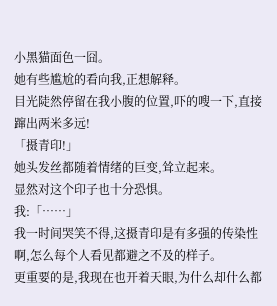小黑猫面色一囧。
她有些尴尬的看向我,正想解释。
目光陡然停留在我小腹的位置,吓的嗖一下,直接蹿出两米多远!
「摄青印!」
她头发丝都随着情绪的巨变,耸立起来。
显然对这个印子也十分恐惧。
我:「……」
我一时间哭笑不得,这摄青印是有多强的传染性啊,怎么每个人看见都避之不及的样子。
更重要的是,我现在也开着天眼,为什么却什么都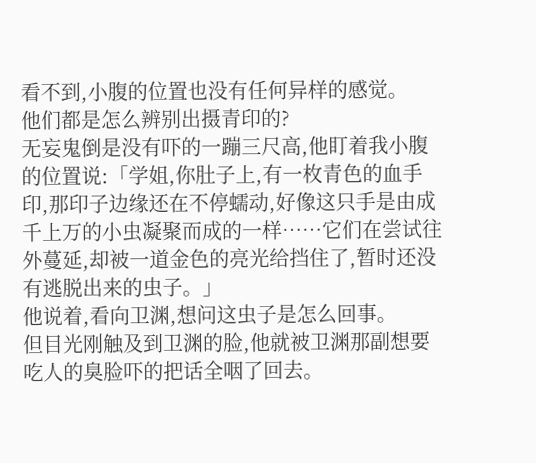看不到,小腹的位置也没有任何异样的感觉。
他们都是怎么辨别出摄青印的?
无妄鬼倒是没有吓的一蹦三尺高,他盯着我小腹的位置说:「学姐,你肚子上,有一枚青色的血手印,那印子边缘还在不停蠕动,好像这只手是由成千上万的小虫凝聚而成的一样……它们在尝试往外蔓延,却被一道金色的亮光给挡住了,暂时还没有逃脱出来的虫子。」
他说着,看向卫渊,想问这虫子是怎么回事。
但目光刚触及到卫渊的脸,他就被卫渊那副想要吃人的臭脸吓的把话全咽了回去。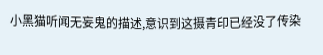小黑猫听闻无妄鬼的描述,意识到这摄青印已经没了传染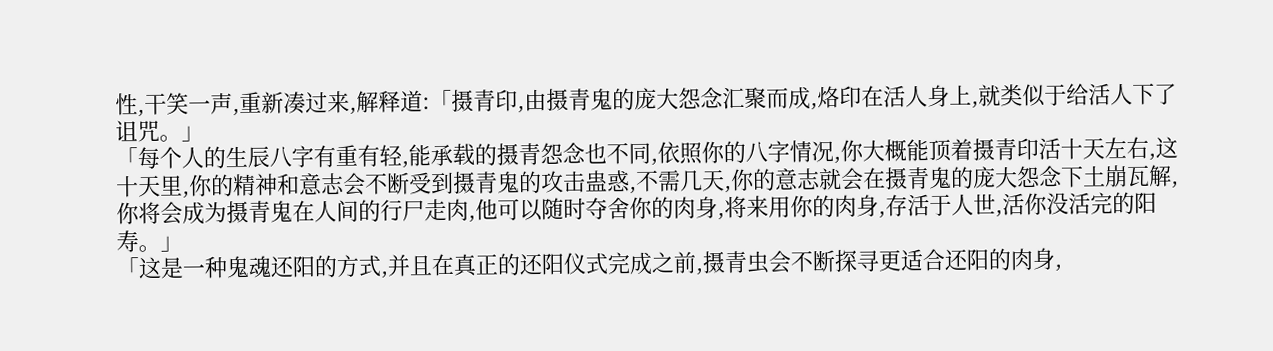性,干笑一声,重新凑过来,解释道:「摄青印,由摄青鬼的庞大怨念汇聚而成,烙印在活人身上,就类似于给活人下了诅咒。」
「每个人的生辰八字有重有轻,能承载的摄青怨念也不同,依照你的八字情况,你大概能顶着摄青印活十天左右,这十天里,你的精神和意志会不断受到摄青鬼的攻击蛊惑,不需几天,你的意志就会在摄青鬼的庞大怨念下土崩瓦解,你将会成为摄青鬼在人间的行尸走肉,他可以随时夺舍你的肉身,将来用你的肉身,存活于人世,活你没活完的阳寿。」
「这是一种鬼魂还阳的方式,并且在真正的还阳仪式完成之前,摄青虫会不断探寻更适合还阳的肉身,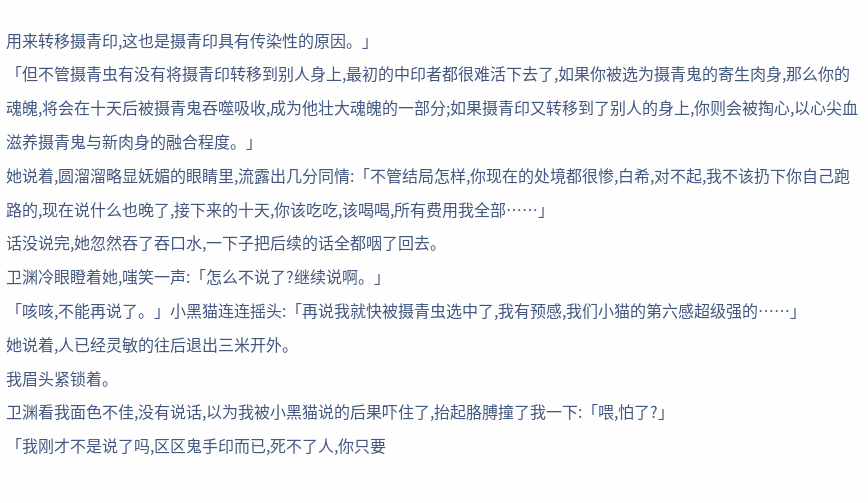用来转移摄青印,这也是摄青印具有传染性的原因。」
「但不管摄青虫有没有将摄青印转移到别人身上,最初的中印者都很难活下去了,如果你被选为摄青鬼的寄生肉身,那么你的魂魄,将会在十天后被摄青鬼吞噬吸收,成为他壮大魂魄的一部分;如果摄青印又转移到了别人的身上,你则会被掏心,以心尖血滋养摄青鬼与新肉身的融合程度。」
她说着,圆溜溜略显妩媚的眼睛里,流露出几分同情:「不管结局怎样,你现在的处境都很惨,白希,对不起,我不该扔下你自己跑路的,现在说什么也晚了,接下来的十天,你该吃吃,该喝喝,所有费用我全部……」
话没说完,她忽然吞了吞口水,一下子把后续的话全都咽了回去。
卫渊冷眼瞪着她,嗤笑一声:「怎么不说了?继续说啊。」
「咳咳,不能再说了。」小黑猫连连摇头:「再说我就快被摄青虫选中了,我有预感,我们小猫的第六感超级强的……」
她说着,人已经灵敏的往后退出三米开外。
我眉头紧锁着。
卫渊看我面色不佳,没有说话,以为我被小黑猫说的后果吓住了,抬起胳膊撞了我一下:「喂,怕了?」
「我刚才不是说了吗,区区鬼手印而已,死不了人,你只要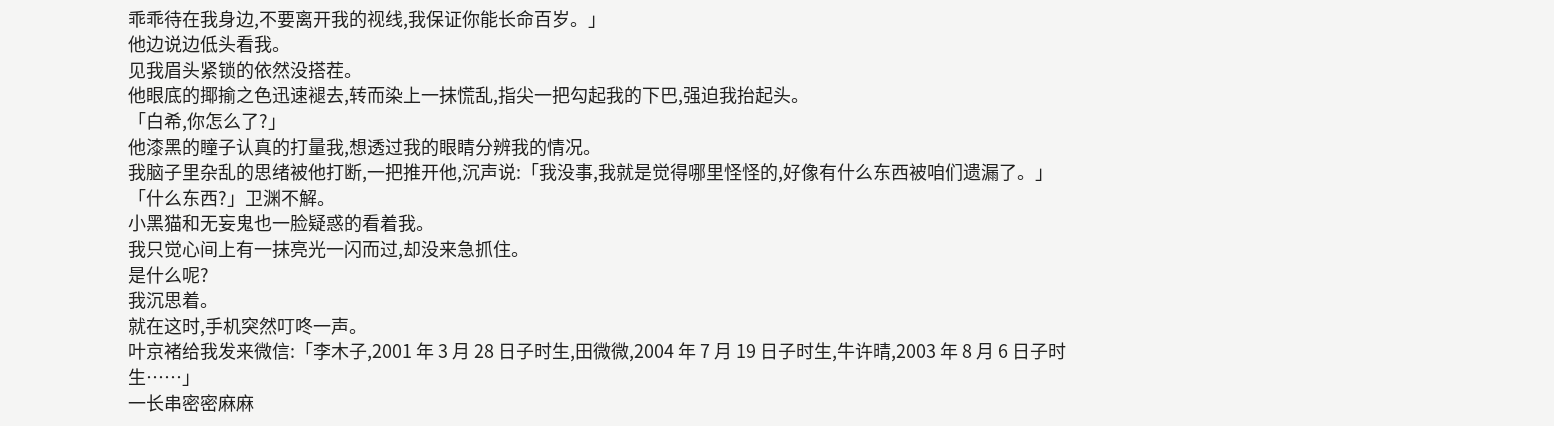乖乖待在我身边,不要离开我的视线,我保证你能长命百岁。」
他边说边低头看我。
见我眉头紧锁的依然没搭茬。
他眼底的揶揄之色迅速褪去,转而染上一抹慌乱,指尖一把勾起我的下巴,强迫我抬起头。
「白希,你怎么了?」
他漆黑的瞳子认真的打量我,想透过我的眼睛分辨我的情况。
我脑子里杂乱的思绪被他打断,一把推开他,沉声说:「我没事,我就是觉得哪里怪怪的,好像有什么东西被咱们遗漏了。」
「什么东西?」卫渊不解。
小黑猫和无妄鬼也一脸疑惑的看着我。
我只觉心间上有一抹亮光一闪而过,却没来急抓住。
是什么呢?
我沉思着。
就在这时,手机突然叮咚一声。
叶京褚给我发来微信:「李木子,2001 年 3 月 28 日子时生,田微微,2004 年 7 月 19 日子时生,牛许晴,2003 年 8 月 6 日子时生……」
一长串密密麻麻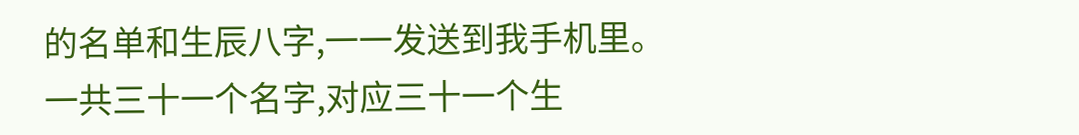的名单和生辰八字,一一发送到我手机里。
一共三十一个名字,对应三十一个生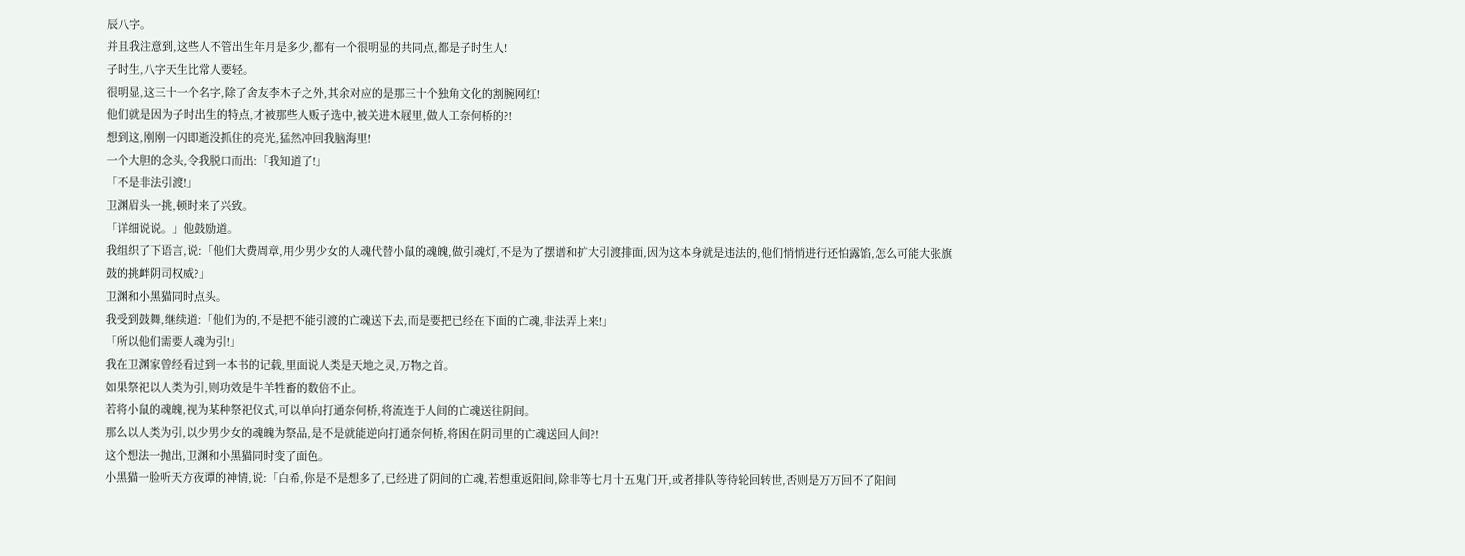辰八字。
并且我注意到,这些人不管出生年月是多少,都有一个很明显的共同点,都是子时生人!
子时生,八字天生比常人要轻。
很明显,这三十一个名字,除了舍友李木子之外,其余对应的是那三十个独角文化的割腕网红!
他们就是因为子时出生的特点,才被那些人贩子选中,被关进木屐里,做人工奈何桥的?!
想到这,刚刚一闪即逝没抓住的亮光,猛然冲回我脑海里!
一个大胆的念头,令我脱口而出:「我知道了!」
「不是非法引渡!」
卫渊眉头一挑,顿时来了兴致。
「详细说说。」他鼓励道。
我组织了下语言,说:「他们大费周章,用少男少女的人魂代替小鼠的魂魄,做引魂灯,不是为了摆谱和扩大引渡排面,因为这本身就是违法的,他们悄悄进行还怕露馅,怎么可能大张旗鼓的挑衅阴司权威?」
卫渊和小黑猫同时点头。
我受到鼓舞,继续道:「他们为的,不是把不能引渡的亡魂送下去,而是要把已经在下面的亡魂,非法弄上来!」
「所以他们需要人魂为引!」
我在卫渊家曾经看过到一本书的记载,里面说人类是天地之灵,万物之首。
如果祭祀以人类为引,则功效是牛羊牲畜的数倍不止。
若将小鼠的魂魄,视为某种祭祀仪式,可以单向打通奈何桥,将流连于人间的亡魂送往阴间。
那么以人类为引,以少男少女的魂魄为祭品,是不是就能逆向打通奈何桥,将困在阴司里的亡魂送回人间?!
这个想法一抛出,卫渊和小黑猫同时变了面色。
小黑猫一脸听天方夜谭的神情,说:「白希,你是不是想多了,已经进了阴间的亡魂,若想重返阳间,除非等七月十五鬼门开,或者排队等待轮回转世,否则是万万回不了阳间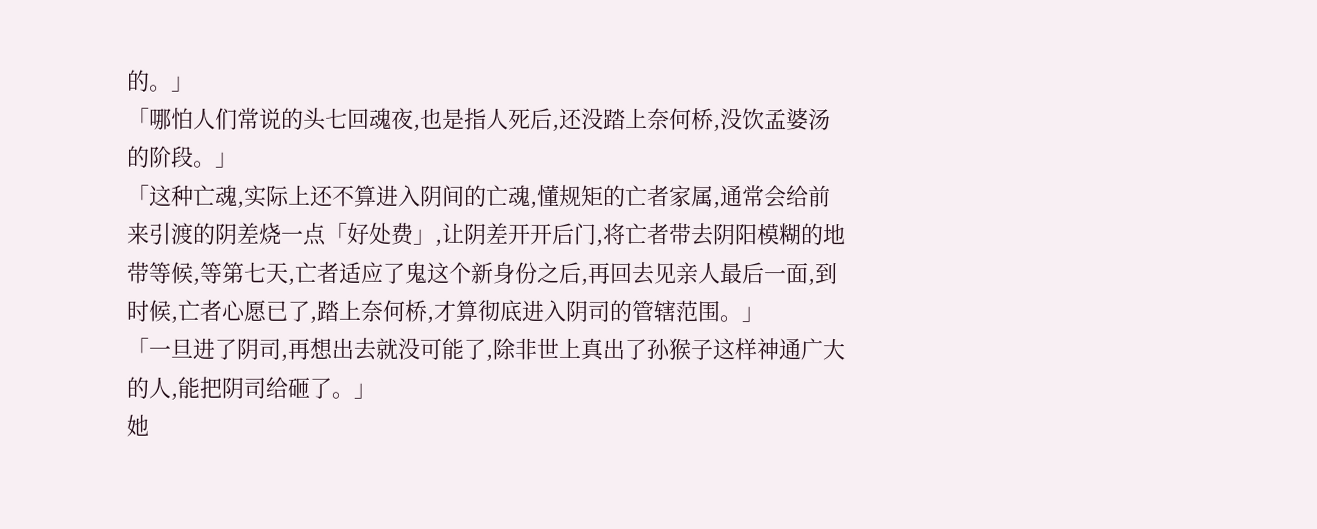的。」
「哪怕人们常说的头七回魂夜,也是指人死后,还没踏上奈何桥,没饮孟婆汤的阶段。」
「这种亡魂,实际上还不算进入阴间的亡魂,懂规矩的亡者家属,通常会给前来引渡的阴差烧一点「好处费」,让阴差开开后门,将亡者带去阴阳模糊的地带等候,等第七天,亡者适应了鬼这个新身份之后,再回去见亲人最后一面,到时候,亡者心愿已了,踏上奈何桥,才算彻底进入阴司的管辖范围。」
「一旦进了阴司,再想出去就没可能了,除非世上真出了孙猴子这样神通广大的人,能把阴司给砸了。」
她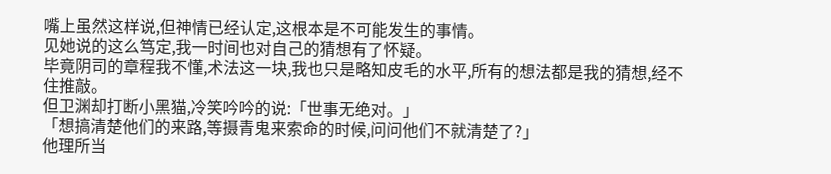嘴上虽然这样说,但神情已经认定,这根本是不可能发生的事情。
见她说的这么笃定,我一时间也对自己的猜想有了怀疑。
毕竟阴司的章程我不懂,术法这一块,我也只是略知皮毛的水平,所有的想法都是我的猜想,经不住推敲。
但卫渊却打断小黑猫,冷笑吟吟的说:「世事无绝对。」
「想搞清楚他们的来路,等摄青鬼来索命的时候,问问他们不就清楚了?」
他理所当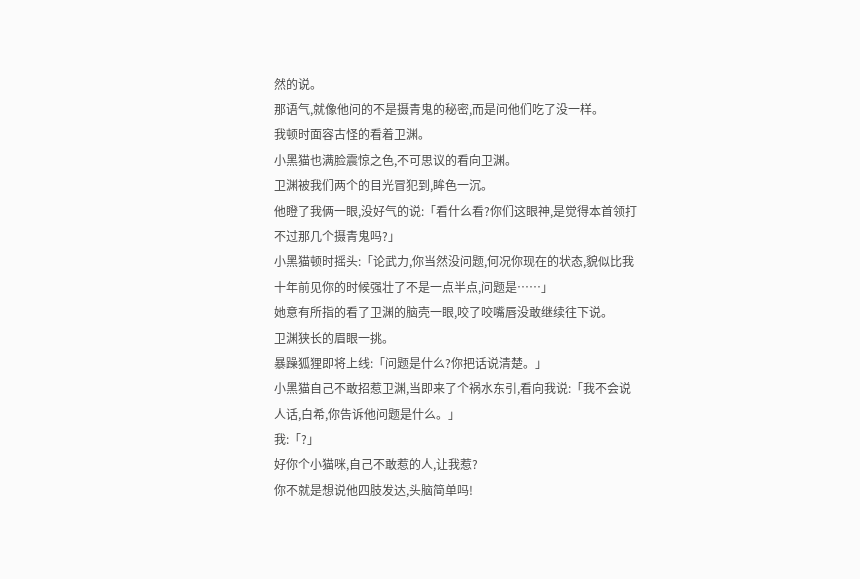然的说。
那语气,就像他问的不是摄青鬼的秘密,而是问他们吃了没一样。
我顿时面容古怪的看着卫渊。
小黑猫也满脸震惊之色,不可思议的看向卫渊。
卫渊被我们两个的目光冒犯到,眸色一沉。
他瞪了我俩一眼,没好气的说:「看什么看?你们这眼神,是觉得本首领打不过那几个摄青鬼吗?」
小黑猫顿时摇头:「论武力,你当然没问题,何况你现在的状态,貌似比我十年前见你的时候强壮了不是一点半点,问题是……」
她意有所指的看了卫渊的脑壳一眼,咬了咬嘴唇没敢继续往下说。
卫渊狭长的眉眼一挑。
暴躁狐狸即将上线:「问题是什么?你把话说清楚。」
小黑猫自己不敢招惹卫渊,当即来了个祸水东引,看向我说:「我不会说人话,白希,你告诉他问题是什么。」
我:「?」
好你个小猫咪,自己不敢惹的人,让我惹?
你不就是想说他四肢发达,头脑简单吗!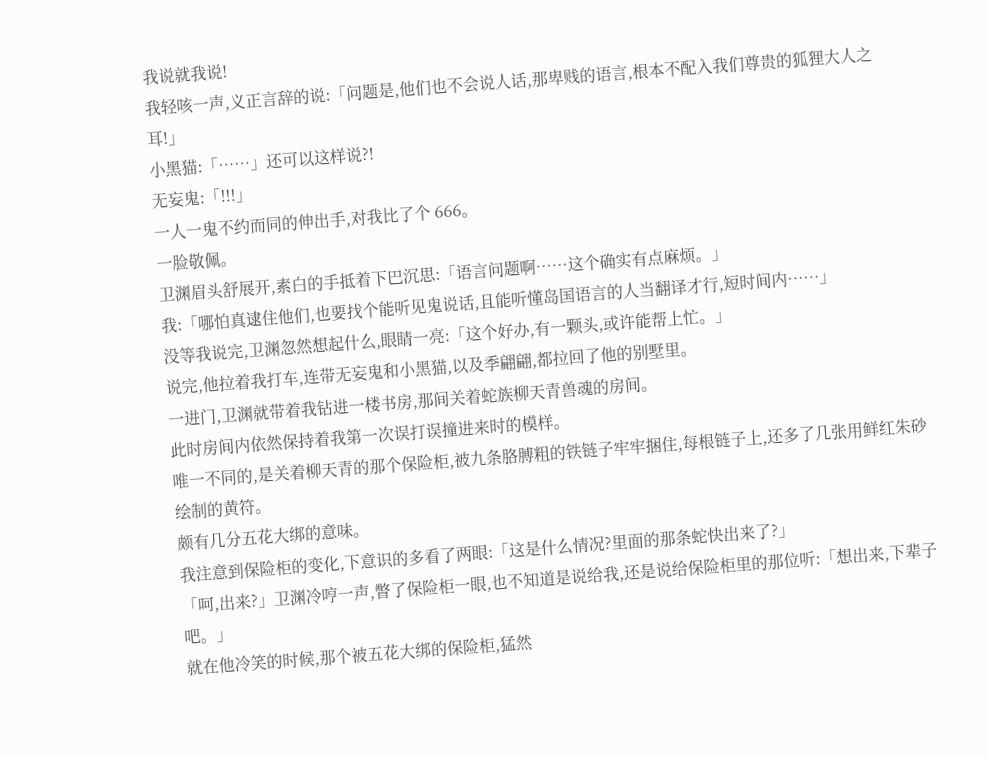我说就我说!
我轻咳一声,义正言辞的说:「问题是,他们也不会说人话,那卑贱的语言,根本不配入我们尊贵的狐狸大人之耳!」
小黑猫:「……」还可以这样说?!
无妄鬼:「!!!」
一人一鬼不约而同的伸出手,对我比了个 666。
一脸敬佩。
卫渊眉头舒展开,素白的手抵着下巴沉思:「语言问题啊……这个确实有点麻烦。」
我:「哪怕真逮住他们,也要找个能听见鬼说话,且能听懂岛国语言的人当翻译才行,短时间内……」
没等我说完,卫渊忽然想起什么,眼睛一亮:「这个好办,有一颗头,或许能帮上忙。」
说完,他拉着我打车,连带无妄鬼和小黑猫,以及季翩翩,都拉回了他的别墅里。
一进门,卫渊就带着我钻进一楼书房,那间关着蛇族柳天青兽魂的房间。
此时房间内依然保持着我第一次误打误撞进来时的模样。
唯一不同的,是关着柳天青的那个保险柜,被九条胳膊粗的铁链子牢牢捆住,每根链子上,还多了几张用鲜红朱砂绘制的黄符。
颇有几分五花大绑的意味。
我注意到保险柜的变化,下意识的多看了两眼:「这是什么情况?里面的那条蛇快出来了?」
「呵,出来?」卫渊冷哼一声,瞥了保险柜一眼,也不知道是说给我,还是说给保险柜里的那位听:「想出来,下辈子吧。」
就在他冷笑的时候,那个被五花大绑的保险柜,猛然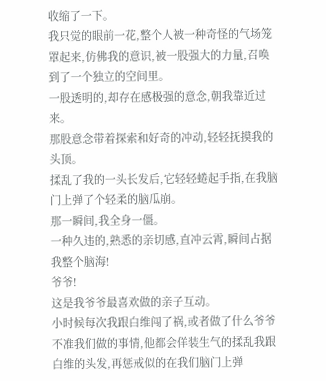收缩了一下。
我只觉的眼前一花,整个人被一种奇怪的气场笼罩起来,仿佛我的意识,被一股强大的力量,召唤到了一个独立的空间里。
一股透明的,却存在感极强的意念,朝我靠近过来。
那股意念带着探索和好奇的冲动,轻轻抚摸我的头顶。
揉乱了我的一头长发后,它轻轻蜷起手指,在我脑门上弹了个轻柔的脑瓜崩。
那一瞬间,我全身一僵。
一种久违的,熟悉的亲切感,直冲云霄,瞬间占据我整个脑海!
爷爷!
这是我爷爷最喜欢做的亲子互动。
小时候每次我跟白维闯了祸,或者做了什么爷爷不准我们做的事情,他都会佯装生气的揉乱我跟白维的头发,再惩戒似的在我们脑门上弹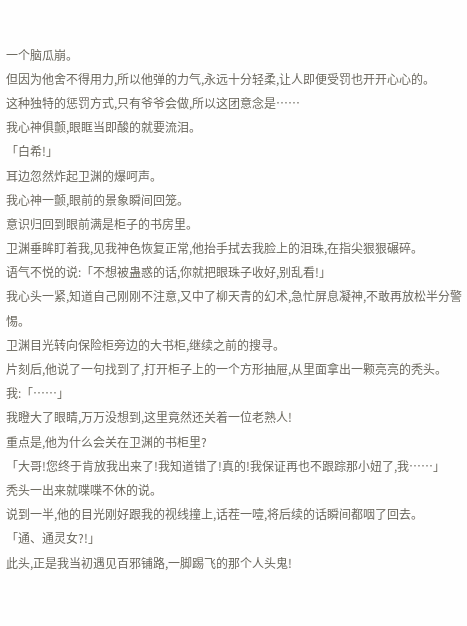一个脑瓜崩。
但因为他舍不得用力,所以他弹的力气,永远十分轻柔,让人即便受罚也开开心心的。
这种独特的惩罚方式,只有爷爷会做,所以这团意念是……
我心神俱颤,眼眶当即酸的就要流泪。
「白希!」
耳边忽然炸起卫渊的爆呵声。
我心神一颤,眼前的景象瞬间回笼。
意识归回到眼前满是柜子的书房里。
卫渊垂眸盯着我,见我神色恢复正常,他抬手拭去我脸上的泪珠,在指尖狠狠碾碎。
语气不悦的说:「不想被蛊惑的话,你就把眼珠子收好,别乱看!」
我心头一紧,知道自己刚刚不注意,又中了柳天青的幻术,急忙屏息凝神,不敢再放松半分警惕。
卫渊目光转向保险柜旁边的大书柜,继续之前的搜寻。
片刻后,他说了一句找到了,打开柜子上的一个方形抽屉,从里面拿出一颗亮亮的秃头。
我:「……」
我瞪大了眼睛,万万没想到,这里竟然还关着一位老熟人!
重点是,他为什么会关在卫渊的书柜里?
「大哥!您终于肯放我出来了!我知道错了!真的!我保证再也不跟踪那小妞了,我……」
秃头一出来就喋喋不休的说。
说到一半,他的目光刚好跟我的视线撞上,话茬一噎,将后续的话瞬间都咽了回去。
「通、通灵女?!」
此头,正是我当初遇见百邪铺路,一脚踢飞的那个人头鬼!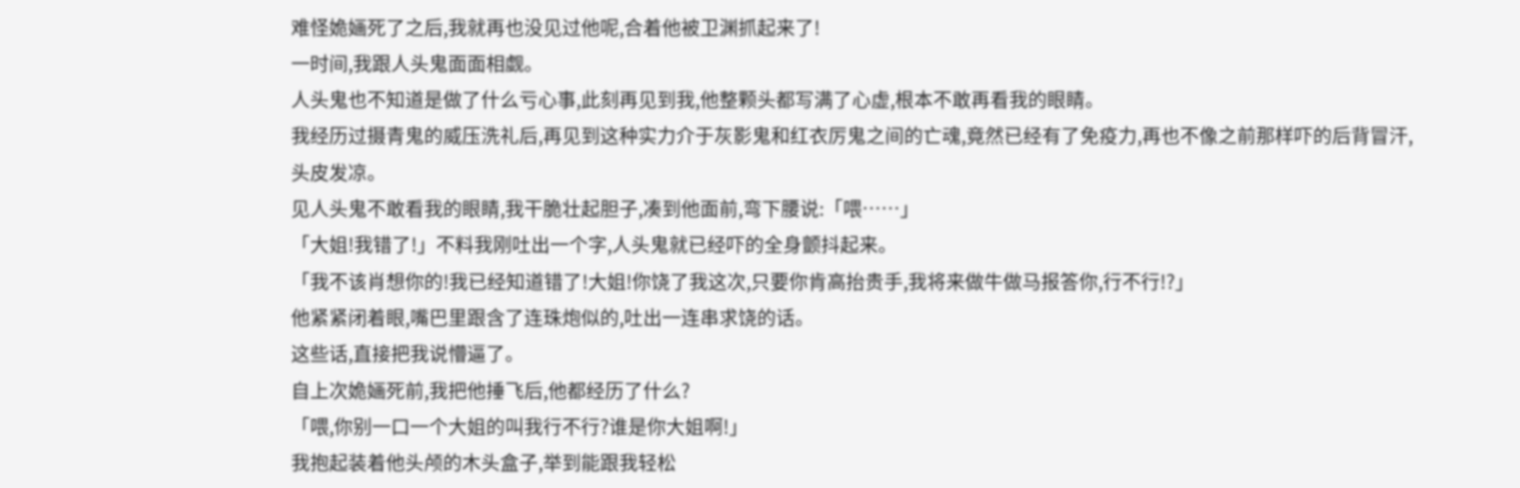难怪姽婳死了之后,我就再也没见过他呢,合着他被卫渊抓起来了!
一时间,我跟人头鬼面面相觑。
人头鬼也不知道是做了什么亏心事,此刻再见到我,他整颗头都写满了心虚,根本不敢再看我的眼睛。
我经历过摄青鬼的威压洗礼后,再见到这种实力介于灰影鬼和红衣厉鬼之间的亡魂,竟然已经有了免疫力,再也不像之前那样吓的后背冒汗,头皮发凉。
见人头鬼不敢看我的眼睛,我干脆壮起胆子,凑到他面前,弯下腰说:「喂……」
「大姐!我错了!」不料我刚吐出一个字,人头鬼就已经吓的全身颤抖起来。
「我不该肖想你的!我已经知道错了!大姐!你饶了我这次,只要你肯高抬贵手,我将来做牛做马报答你,行不行!?」
他紧紧闭着眼,嘴巴里跟含了连珠炮似的,吐出一连串求饶的话。
这些话,直接把我说懵逼了。
自上次姽婳死前,我把他捶飞后,他都经历了什么?
「喂,你别一口一个大姐的叫我行不行?谁是你大姐啊!」
我抱起装着他头颅的木头盒子,举到能跟我轻松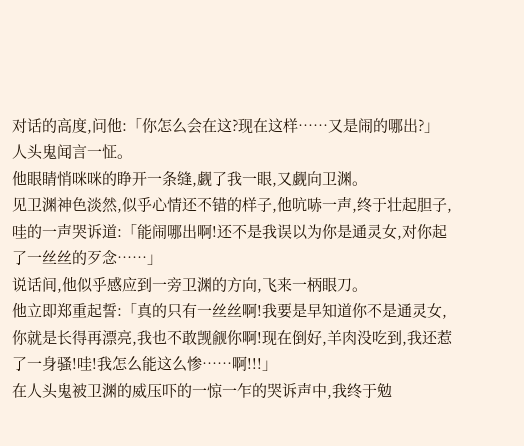对话的高度,问他:「你怎么会在这?现在这样……又是闹的哪出?」
人头鬼闻言一怔。
他眼睛悄咪咪的睁开一条缝,觑了我一眼,又觑向卫渊。
见卫渊神色淡然,似乎心情还不错的样子,他吭哧一声,终于壮起胆子,哇的一声哭诉道:「能闹哪出啊!还不是我误以为你是通灵女,对你起了一丝丝的歹念……」
说话间,他似乎感应到一旁卫渊的方向,飞来一柄眼刀。
他立即郑重起誓:「真的只有一丝丝啊!我要是早知道你不是通灵女,你就是长得再漂亮,我也不敢觊觎你啊!现在倒好,羊肉没吃到,我还惹了一身骚!哇!我怎么能这么惨……啊!!!」
在人头鬼被卫渊的威压吓的一惊一乍的哭诉声中,我终于勉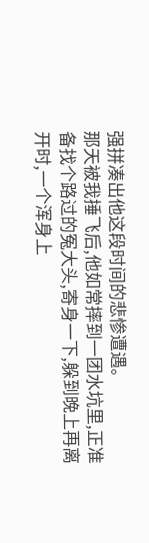强拼凑出他这段时间的悲惨遭遇。
那天被我捶飞后,他如常摔到一团水坑里,正准备找个路过的冤大头,寄身一下,躲到晚上再离开时,一个浑身上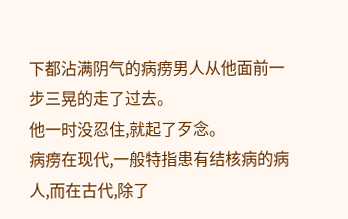下都沾满阴气的病痨男人从他面前一步三晃的走了过去。
他一时没忍住,就起了歹念。
病痨在现代,一般特指患有结核病的病人,而在古代,除了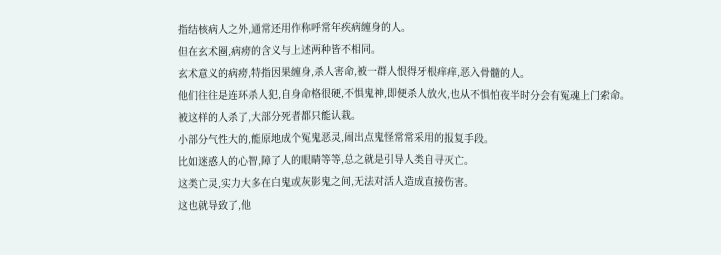指结核病人之外,通常还用作称呼常年疾病缠身的人。
但在玄术圈,病痨的含义与上述两种皆不相同。
玄术意义的病痨,特指因果缠身,杀人害命,被一群人恨得牙根痒痒,恶入骨髓的人。
他们往往是连环杀人犯,自身命格很硬,不惧鬼神,即便杀人放火,也从不惧怕夜半时分会有冤魂上门索命。
被这样的人杀了,大部分死者都只能认栽。
小部分气性大的,能原地成个冤鬼恶灵,闹出点鬼怪常常采用的报复手段。
比如迷惑人的心智,障了人的眼睛等等,总之就是引导人类自寻灭亡。
这类亡灵,实力大多在白鬼或灰影鬼之间,无法对活人造成直接伤害。
这也就导致了,他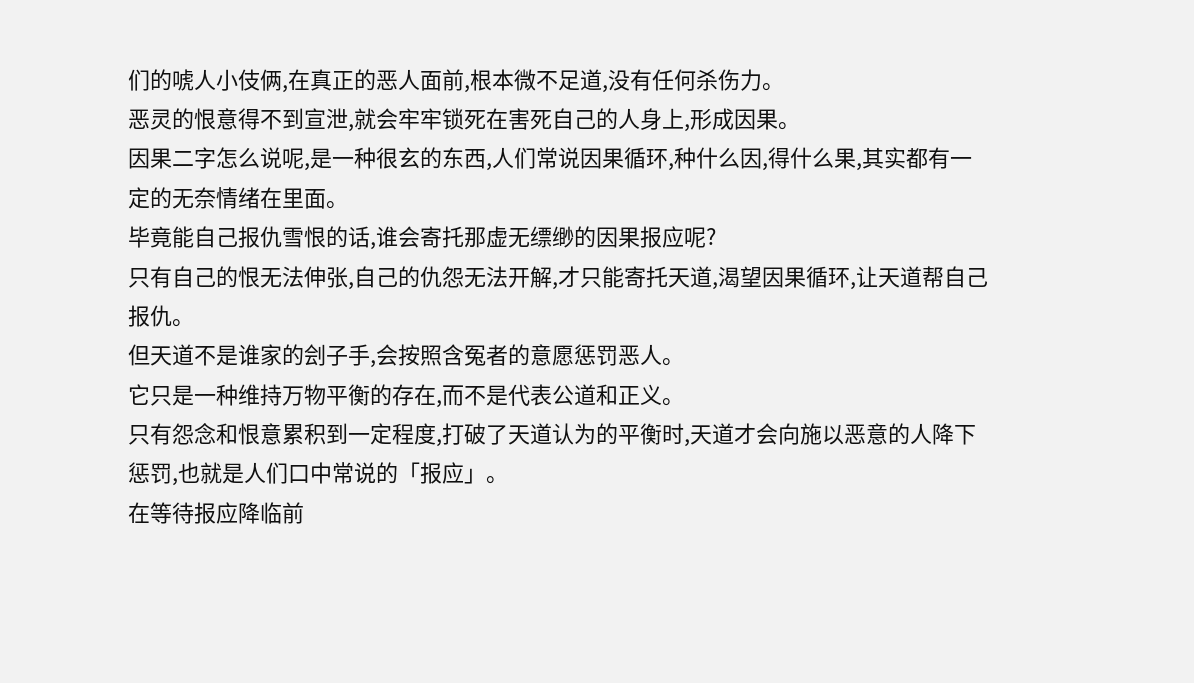们的唬人小伎俩,在真正的恶人面前,根本微不足道,没有任何杀伤力。
恶灵的恨意得不到宣泄,就会牢牢锁死在害死自己的人身上,形成因果。
因果二字怎么说呢,是一种很玄的东西,人们常说因果循环,种什么因,得什么果,其实都有一定的无奈情绪在里面。
毕竟能自己报仇雪恨的话,谁会寄托那虚无缥缈的因果报应呢?
只有自己的恨无法伸张,自己的仇怨无法开解,才只能寄托天道,渴望因果循环,让天道帮自己报仇。
但天道不是谁家的刽子手,会按照含冤者的意愿惩罚恶人。
它只是一种维持万物平衡的存在,而不是代表公道和正义。
只有怨念和恨意累积到一定程度,打破了天道认为的平衡时,天道才会向施以恶意的人降下惩罚,也就是人们口中常说的「报应」。
在等待报应降临前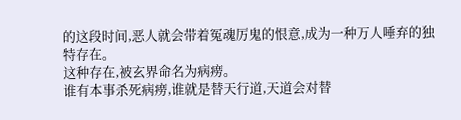的这段时间,恶人就会带着冤魂厉鬼的恨意,成为一种万人唾弃的独特存在。
这种存在,被玄界命名为病痨。
谁有本事杀死病痨,谁就是替天行道,天道会对替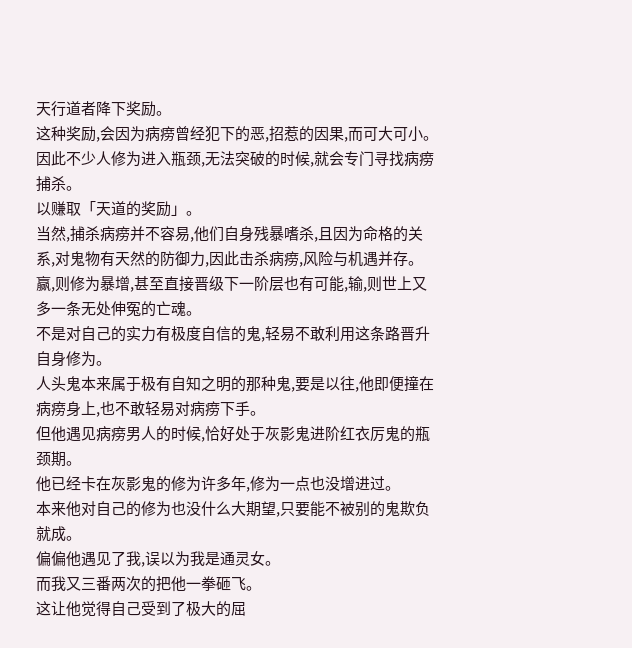天行道者降下奖励。
这种奖励,会因为病痨曾经犯下的恶,招惹的因果,而可大可小。
因此不少人修为进入瓶颈,无法突破的时候,就会专门寻找病痨捕杀。
以赚取「天道的奖励」。
当然,捕杀病痨并不容易,他们自身残暴嗜杀,且因为命格的关系,对鬼物有天然的防御力,因此击杀病痨,风险与机遇并存。
赢,则修为暴增,甚至直接晋级下一阶层也有可能,输,则世上又多一条无处伸冤的亡魂。
不是对自己的实力有极度自信的鬼,轻易不敢利用这条路晋升自身修为。
人头鬼本来属于极有自知之明的那种鬼,要是以往,他即便撞在病痨身上,也不敢轻易对病痨下手。
但他遇见病痨男人的时候,恰好处于灰影鬼进阶红衣厉鬼的瓶颈期。
他已经卡在灰影鬼的修为许多年,修为一点也没增进过。
本来他对自己的修为也没什么大期望,只要能不被别的鬼欺负就成。
偏偏他遇见了我,误以为我是通灵女。
而我又三番两次的把他一拳砸飞。
这让他觉得自己受到了极大的屈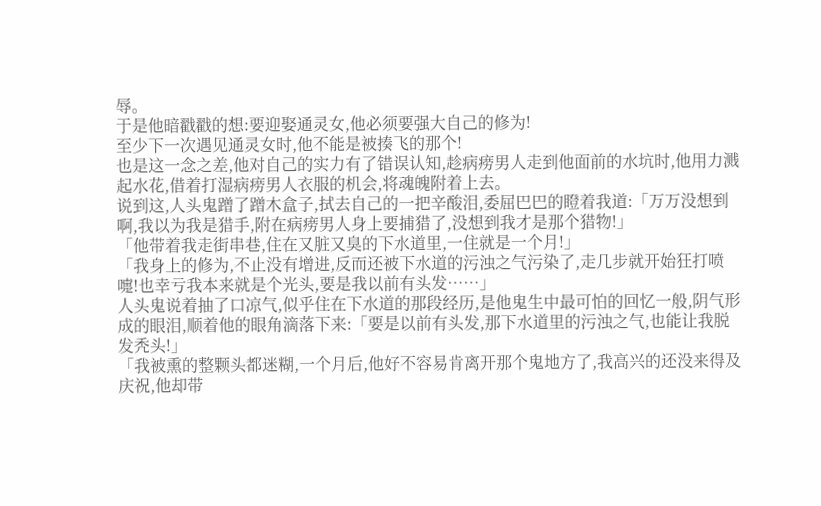辱。
于是他暗戳戳的想:要迎娶通灵女,他必须要强大自己的修为!
至少下一次遇见通灵女时,他不能是被揍飞的那个!
也是这一念之差,他对自己的实力有了错误认知,趁病痨男人走到他面前的水坑时,他用力溅起水花,借着打湿病痨男人衣服的机会,将魂魄附着上去。
说到这,人头鬼蹭了蹭木盒子,拭去自己的一把辛酸泪,委屈巴巴的瞪着我道:「万万没想到啊,我以为我是猎手,附在病痨男人身上要捕猎了,没想到我才是那个猎物!」
「他带着我走街串巷,住在又脏又臭的下水道里,一住就是一个月!」
「我身上的修为,不止没有增进,反而还被下水道的污浊之气污染了,走几步就开始狂打喷嚏!也幸亏我本来就是个光头,要是我以前有头发……」
人头鬼说着抽了口凉气,似乎住在下水道的那段经历,是他鬼生中最可怕的回忆一般,阴气形成的眼泪,顺着他的眼角滴落下来:「要是以前有头发,那下水道里的污浊之气,也能让我脱发秃头!」
「我被熏的整颗头都迷糊,一个月后,他好不容易肯离开那个鬼地方了,我高兴的还没来得及庆祝,他却带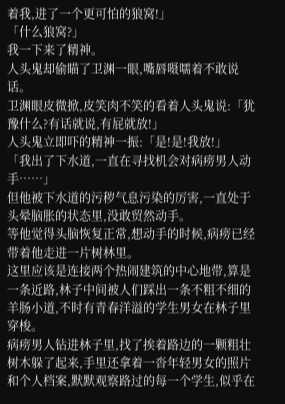着我,进了一个更可怕的狼窝!」
「什么狼窝?」
我一下来了精神。
人头鬼却偷瞄了卫渊一眼,嘴唇嗫嚅着不敢说话。
卫渊眼皮微掀,皮笑肉不笑的看着人头鬼说:「犹豫什么?有话就说,有屁就放!」
人头鬼立即吓的精神一振:「是!是!我放!」
「我出了下水道,一直在寻找机会对病痨男人动手……」
但他被下水道的污秽气息污染的厉害,一直处于头晕脑胀的状态里,没敢贸然动手。
等他觉得头脑恢复正常,想动手的时候,病痨已经带着他走进一片树林里。
这里应该是连接两个热闹建筑的中心地带,算是一条近路,林子中间被人们踩出一条不粗不细的羊肠小道,不时有青春洋溢的学生男女在林子里穿梭。
病痨男人钻进林子里,找了挨着路边的一颗粗壮树木躲了起来,手里还拿着一沓年轻男女的照片和个人档案,默默观察路过的每一个学生,似乎在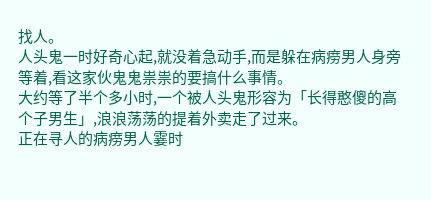找人。
人头鬼一时好奇心起,就没着急动手,而是躲在病痨男人身旁等着,看这家伙鬼鬼祟祟的要搞什么事情。
大约等了半个多小时,一个被人头鬼形容为「长得憨傻的高个子男生」,浪浪荡荡的提着外卖走了过来。
正在寻人的病痨男人霎时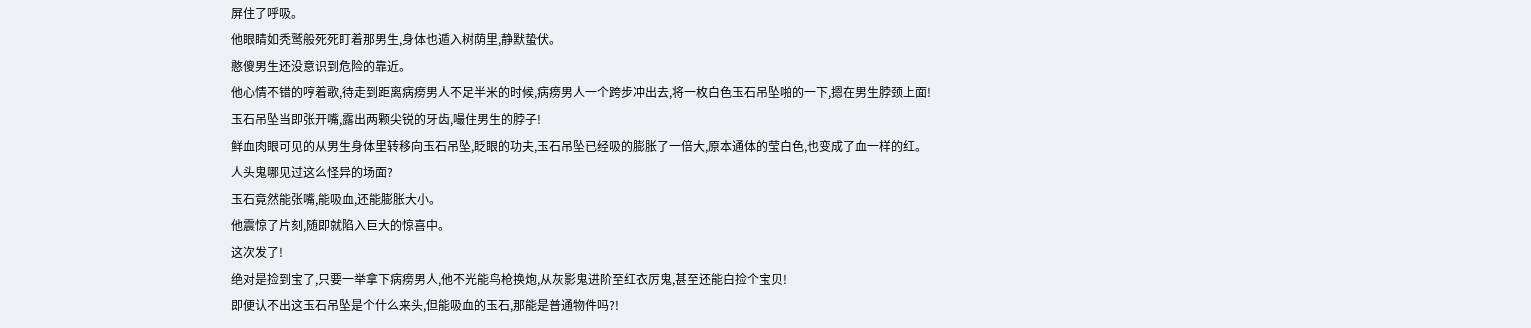屏住了呼吸。
他眼睛如秃鹫般死死盯着那男生,身体也遁入树荫里,静默蛰伏。
憨傻男生还没意识到危险的靠近。
他心情不错的哼着歌,待走到距离病痨男人不足半米的时候,病痨男人一个跨步冲出去,将一枚白色玉石吊坠啪的一下,摁在男生脖颈上面!
玉石吊坠当即张开嘴,露出两颗尖锐的牙齿,嘬住男生的脖子!
鲜血肉眼可见的从男生身体里转移向玉石吊坠,眨眼的功夫,玉石吊坠已经吸的膨胀了一倍大,原本通体的莹白色,也变成了血一样的红。
人头鬼哪见过这么怪异的场面?
玉石竟然能张嘴,能吸血,还能膨胀大小。
他震惊了片刻,随即就陷入巨大的惊喜中。
这次发了!
绝对是捡到宝了,只要一举拿下病痨男人,他不光能鸟枪换炮,从灰影鬼进阶至红衣厉鬼,甚至还能白捡个宝贝!
即便认不出这玉石吊坠是个什么来头,但能吸血的玉石,那能是普通物件吗?!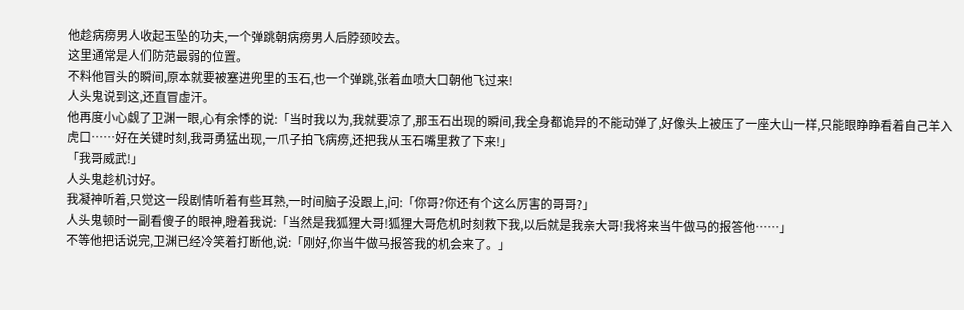他趁病痨男人收起玉坠的功夫,一个弹跳朝病痨男人后脖颈咬去。
这里通常是人们防范最弱的位置。
不料他冒头的瞬间,原本就要被塞进兜里的玉石,也一个弹跳,张着血喷大口朝他飞过来!
人头鬼说到这,还直冒虚汗。
他再度小心觑了卫渊一眼,心有余悸的说:「当时我以为,我就要凉了,那玉石出现的瞬间,我全身都诡异的不能动弹了,好像头上被压了一座大山一样,只能眼睁睁看着自己羊入虎口……好在关键时刻,我哥勇猛出现,一爪子拍飞病痨,还把我从玉石嘴里救了下来!」
「我哥威武!」
人头鬼趁机讨好。
我凝神听着,只觉这一段剧情听着有些耳熟,一时间脑子没跟上,问:「你哥?你还有个这么厉害的哥哥?」
人头鬼顿时一副看傻子的眼神,瞪着我说:「当然是我狐狸大哥!狐狸大哥危机时刻救下我,以后就是我亲大哥!我将来当牛做马的报答他……」
不等他把话说完,卫渊已经冷笑着打断他,说:「刚好,你当牛做马报答我的机会来了。」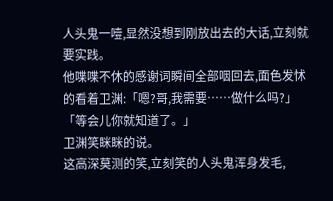人头鬼一噎,显然没想到刚放出去的大话,立刻就要实践。
他喋喋不休的感谢词瞬间全部咽回去,面色发怵的看着卫渊:「嗯?哥,我需要……做什么吗?」
「等会儿你就知道了。」
卫渊笑眯眯的说。
这高深莫测的笑,立刻笑的人头鬼浑身发毛,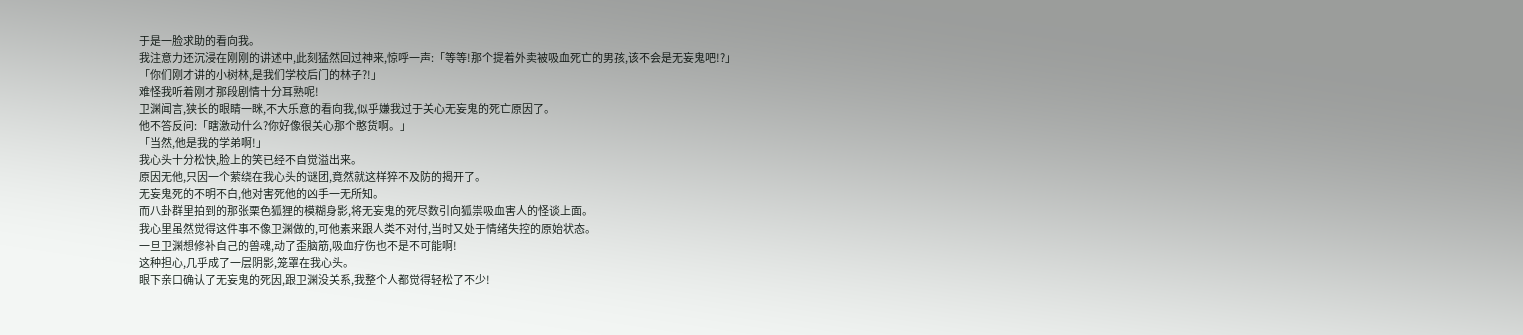于是一脸求助的看向我。
我注意力还沉浸在刚刚的讲述中,此刻猛然回过神来,惊呼一声:「等等!那个提着外卖被吸血死亡的男孩,该不会是无妄鬼吧!?」
「你们刚才讲的小树林,是我们学校后门的林子?!」
难怪我听着刚才那段剧情十分耳熟呢!
卫渊闻言,狭长的眼睛一眯,不大乐意的看向我,似乎嫌我过于关心无妄鬼的死亡原因了。
他不答反问:「瞎激动什么?你好像很关心那个憨货啊。」
「当然,他是我的学弟啊!」
我心头十分松快,脸上的笑已经不自觉溢出来。
原因无他,只因一个萦绕在我心头的谜团,竟然就这样猝不及防的揭开了。
无妄鬼死的不明不白,他对害死他的凶手一无所知。
而八卦群里拍到的那张栗色狐狸的模糊身影,将无妄鬼的死尽数引向狐祟吸血害人的怪谈上面。
我心里虽然觉得这件事不像卫渊做的,可他素来跟人类不对付,当时又处于情绪失控的原始状态。
一旦卫渊想修补自己的兽魂,动了歪脑筋,吸血疗伤也不是不可能啊!
这种担心,几乎成了一层阴影,笼罩在我心头。
眼下亲口确认了无妄鬼的死因,跟卫渊没关系,我整个人都觉得轻松了不少!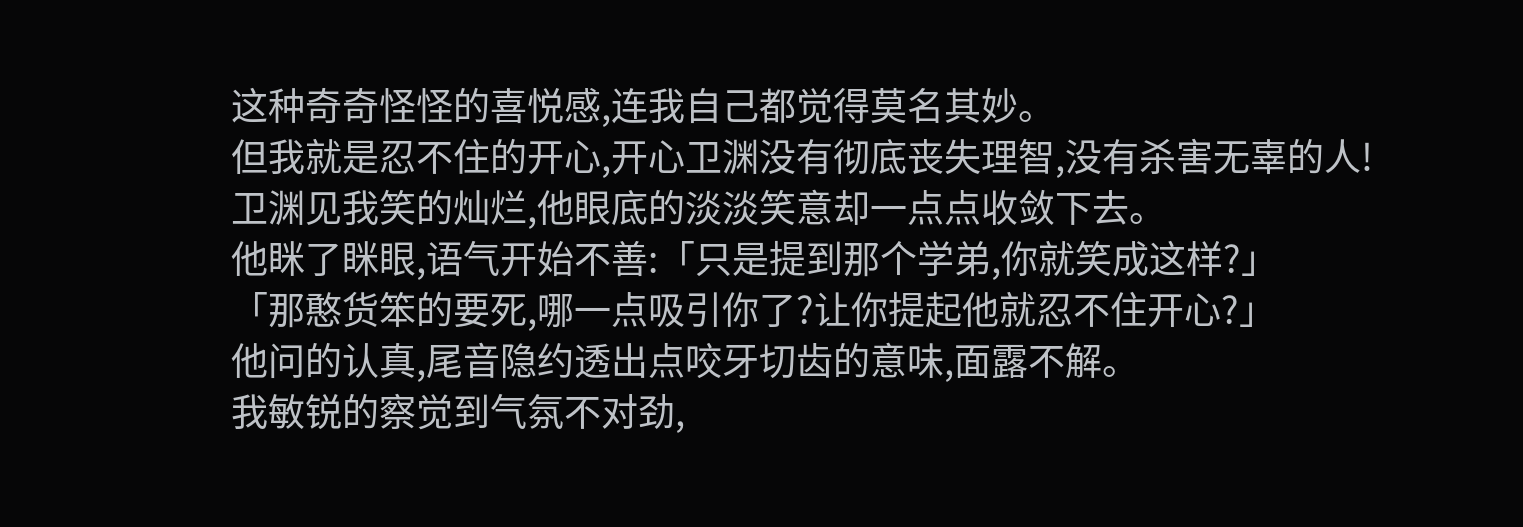这种奇奇怪怪的喜悦感,连我自己都觉得莫名其妙。
但我就是忍不住的开心,开心卫渊没有彻底丧失理智,没有杀害无辜的人!
卫渊见我笑的灿烂,他眼底的淡淡笑意却一点点收敛下去。
他眯了眯眼,语气开始不善:「只是提到那个学弟,你就笑成这样?」
「那憨货笨的要死,哪一点吸引你了?让你提起他就忍不住开心?」
他问的认真,尾音隐约透出点咬牙切齿的意味,面露不解。
我敏锐的察觉到气氛不对劲,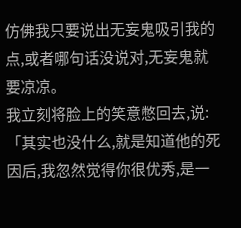仿佛我只要说出无妄鬼吸引我的点,或者哪句话没说对,无妄鬼就要凉凉。
我立刻将脸上的笑意憋回去,说:「其实也没什么,就是知道他的死因后,我忽然觉得你很优秀,是一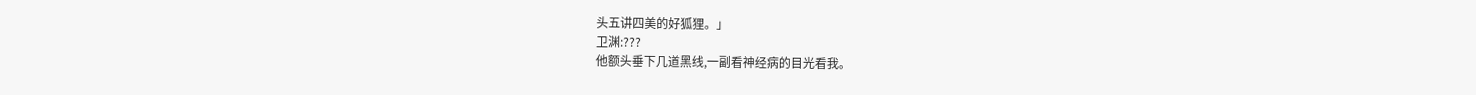头五讲四美的好狐狸。」
卫渊:???
他额头垂下几道黑线,一副看神经病的目光看我。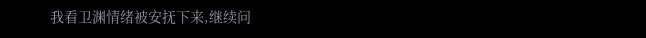我看卫渊情绪被安抚下来,继续问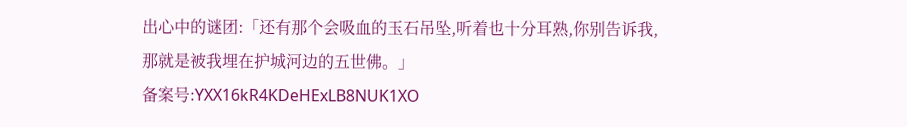出心中的谜团:「还有那个会吸血的玉石吊坠,听着也十分耳熟,你别告诉我,那就是被我埋在护城河边的五世佛。」
备案号:YXX16kR4KDeHExLB8NUK1XO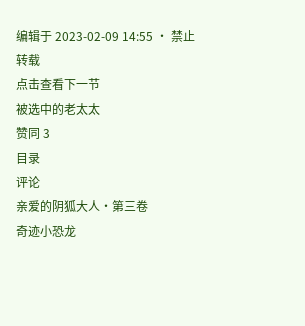编辑于 2023-02-09 14:55 · 禁止转载
点击查看下一节
被选中的老太太
赞同 3
目录
评论
亲爱的阴狐大人·第三卷
奇迹小恐龙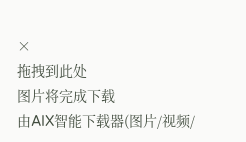×
拖拽到此处
图片将完成下载
由AIX智能下载器(图片/视频/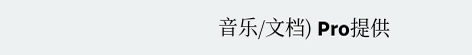音乐/文档) Pro提供